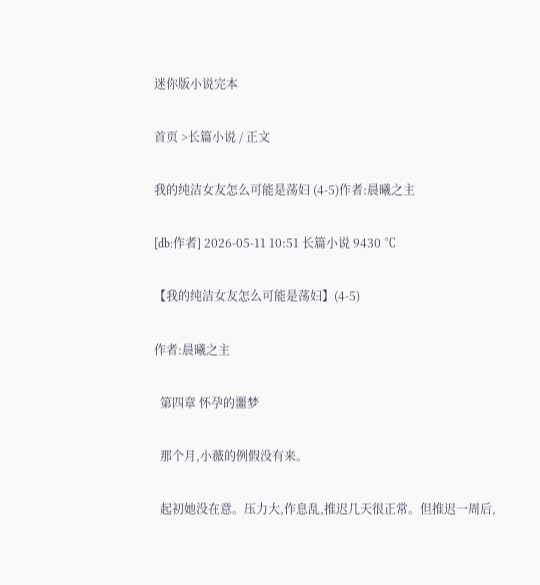迷你版小说完本

首页 >长篇小说 / 正文

我的纯洁女友怎么可能是荡妇 (4-5)作者:晨曦之主

[db:作者] 2026-05-11 10:51 长篇小说 9430 ℃

【我的纯洁女友怎么可能是荡妇】(4-5)

作者:晨曦之主

  第四章 怀孕的噩梦

  那个月,小薇的例假没有来。

  起初她没在意。压力大,作息乱,推迟几天很正常。但推迟一周后,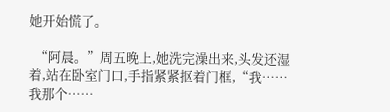她开始慌了。

  “阿晨。”周五晚上,她洗完澡出来,头发还湿着,站在卧室门口,手指紧紧抠着门框,“我……我那个……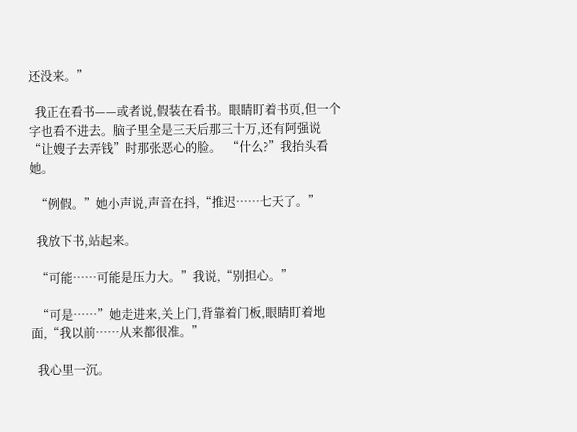还没来。”

  我正在看书——或者说,假装在看书。眼睛盯着书页,但一个字也看不进去。脑子里全是三天后那三十万,还有阿强说“让嫂子去弄钱”时那张恶心的脸。  “什么?”我抬头看她。

  “例假。”她小声说,声音在抖,“推迟……七天了。”

  我放下书,站起来。

  “可能……可能是压力大。”我说,“别担心。”

  “可是……”她走进来,关上门,背靠着门板,眼睛盯着地面,“我以前……从来都很准。”

  我心里一沉。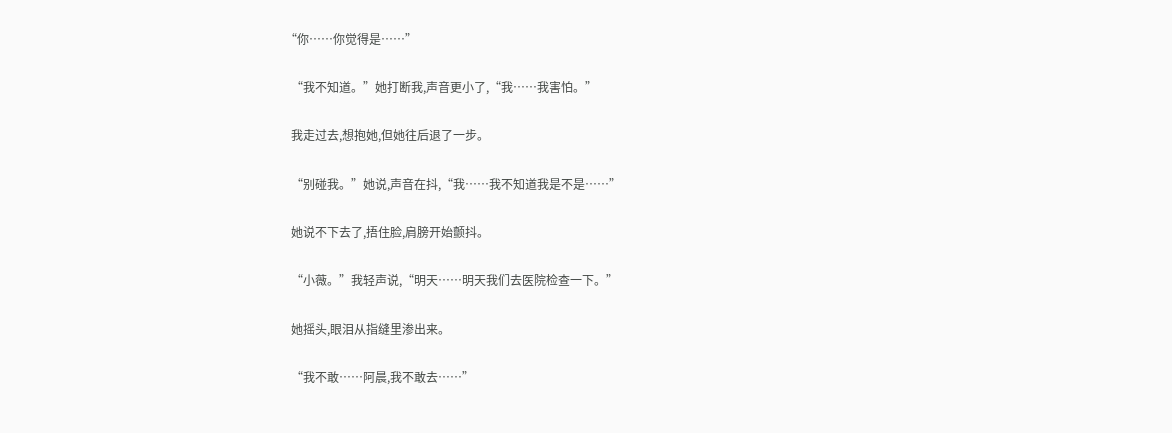“你……你觉得是……”

  “我不知道。”她打断我,声音更小了,“我……我害怕。”

  我走过去,想抱她,但她往后退了一步。

  “别碰我。”她说,声音在抖,“我……我不知道我是不是……”

  她说不下去了,捂住脸,肩膀开始颤抖。

  “小薇。”我轻声说,“明天……明天我们去医院检查一下。”

  她摇头,眼泪从指缝里渗出来。

  “我不敢……阿晨,我不敢去……”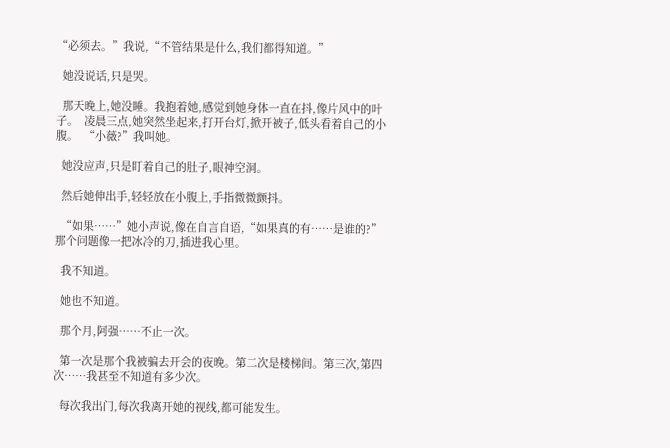“必须去。”我说,“不管结果是什么,我们都得知道。”

  她没说话,只是哭。

  那天晚上,她没睡。我抱着她,感觉到她身体一直在抖,像片风中的叶子。  凌晨三点,她突然坐起来,打开台灯,掀开被子,低头看着自己的小腹。  “小薇?”我叫她。

  她没应声,只是盯着自己的肚子,眼神空洞。

  然后她伸出手,轻轻放在小腹上,手指微微颤抖。

  “如果……”她小声说,像在自言自语,“如果真的有……是谁的?”  那个问题像一把冰冷的刀,插进我心里。

  我不知道。

  她也不知道。

  那个月,阿强……不止一次。

  第一次是那个我被骗去开会的夜晚。第二次是楼梯间。第三次,第四次……我甚至不知道有多少次。

  每次我出门,每次我离开她的视线,都可能发生。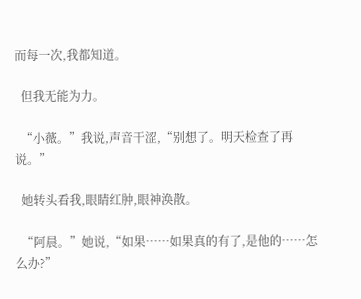而每一次,我都知道。

  但我无能为力。

  “小薇。”我说,声音干涩,“别想了。明天检查了再说。”

  她转头看我,眼睛红肿,眼神涣散。

  “阿晨。”她说,“如果……如果真的有了,是他的……怎么办?”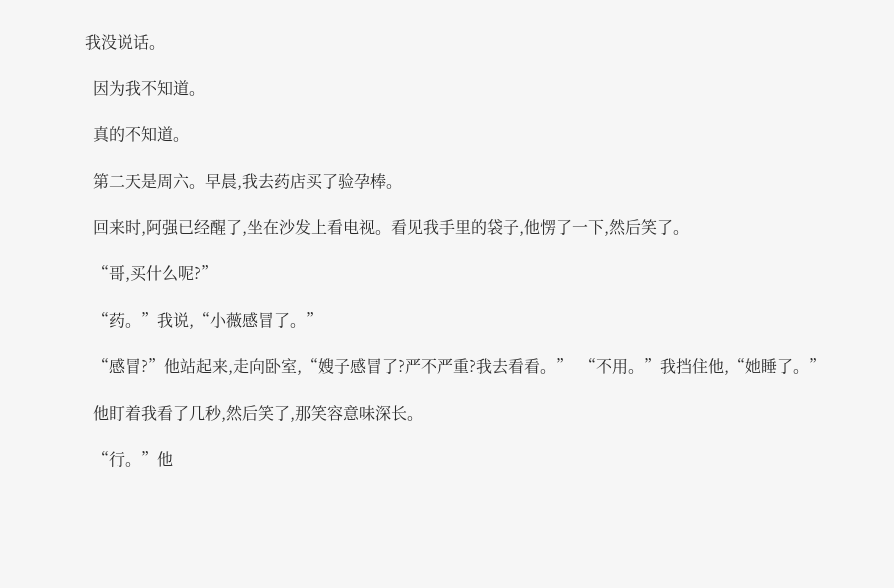我没说话。

  因为我不知道。

  真的不知道。

  第二天是周六。早晨,我去药店买了验孕棒。

  回来时,阿强已经醒了,坐在沙发上看电视。看见我手里的袋子,他愣了一下,然后笑了。

  “哥,买什么呢?”

  “药。”我说,“小薇感冒了。”

  “感冒?”他站起来,走向卧室,“嫂子感冒了?严不严重?我去看看。”  “不用。”我挡住他,“她睡了。”

  他盯着我看了几秒,然后笑了,那笑容意味深长。

  “行。”他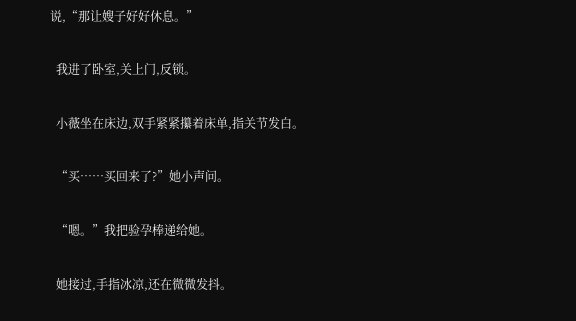说,“那让嫂子好好休息。”

  我进了卧室,关上门,反锁。

  小薇坐在床边,双手紧紧攥着床单,指关节发白。

  “买……买回来了?”她小声问。

  “嗯。”我把验孕棒递给她。

  她接过,手指冰凉,还在微微发抖。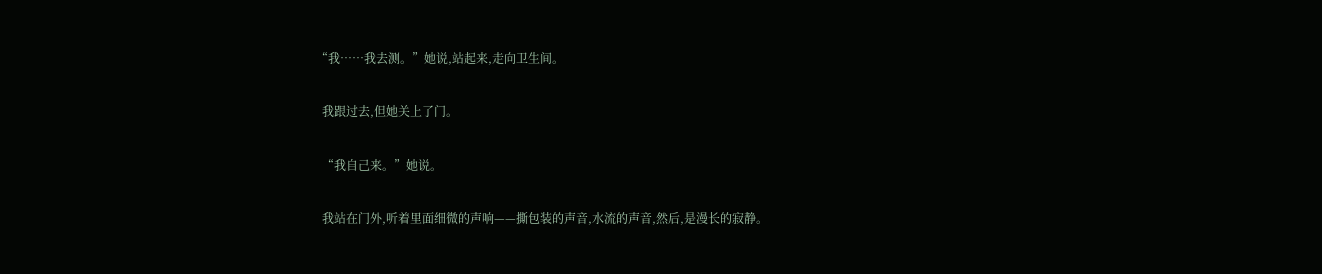“我……我去测。”她说,站起来,走向卫生间。

  我跟过去,但她关上了门。

  “我自己来。”她说。

  我站在门外,听着里面细微的声响——撕包装的声音,水流的声音,然后,是漫长的寂静。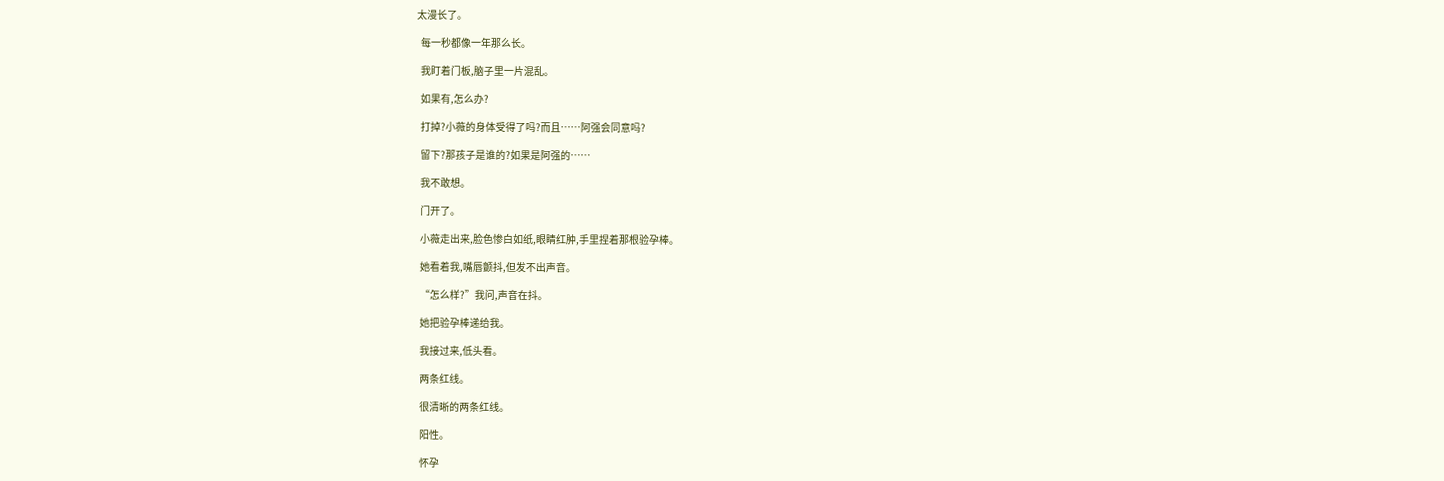太漫长了。

  每一秒都像一年那么长。

  我盯着门板,脑子里一片混乱。

  如果有,怎么办?

  打掉?小薇的身体受得了吗?而且……阿强会同意吗?

  留下?那孩子是谁的?如果是阿强的……

  我不敢想。

  门开了。

  小薇走出来,脸色惨白如纸,眼睛红肿,手里捏着那根验孕棒。

  她看着我,嘴唇颤抖,但发不出声音。

  “怎么样?”我问,声音在抖。

  她把验孕棒递给我。

  我接过来,低头看。

  两条红线。

  很清晰的两条红线。

  阳性。

  怀孕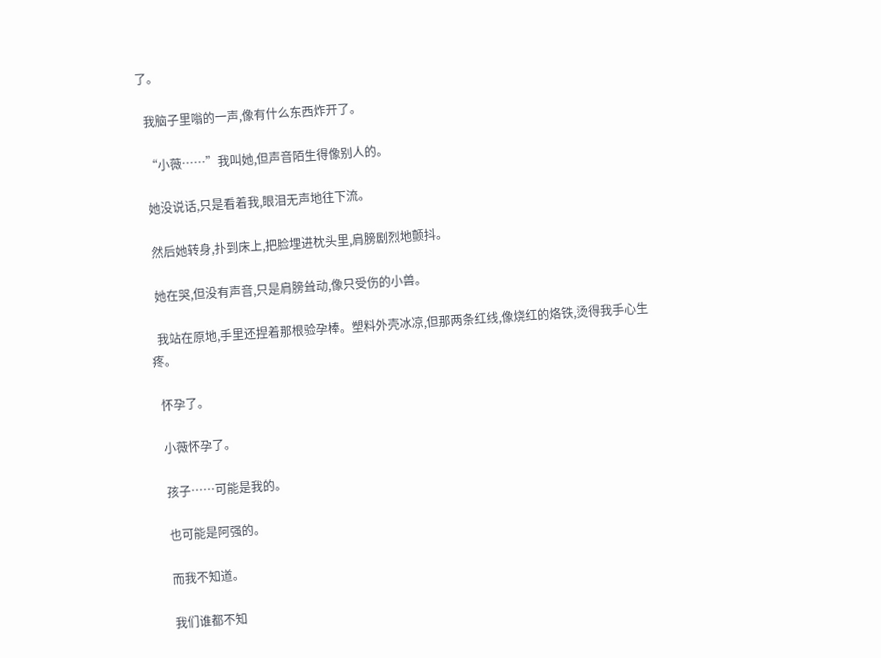了。

  我脑子里嗡的一声,像有什么东西炸开了。

  “小薇……”我叫她,但声音陌生得像别人的。

  她没说话,只是看着我,眼泪无声地往下流。

  然后她转身,扑到床上,把脸埋进枕头里,肩膀剧烈地颤抖。

  她在哭,但没有声音,只是肩膀耸动,像只受伤的小兽。

  我站在原地,手里还捏着那根验孕棒。塑料外壳冰凉,但那两条红线,像烧红的烙铁,烫得我手心生疼。

  怀孕了。

  小薇怀孕了。

  孩子……可能是我的。

  也可能是阿强的。

  而我不知道。

  我们谁都不知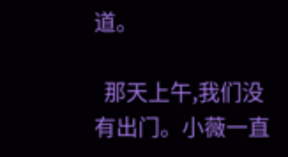道。

  那天上午,我们没有出门。小薇一直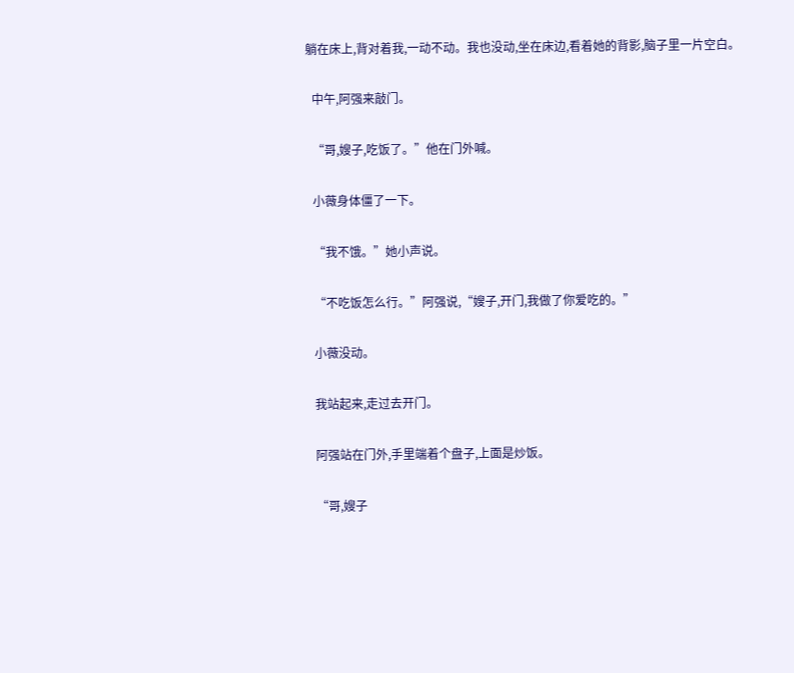躺在床上,背对着我,一动不动。我也没动,坐在床边,看着她的背影,脑子里一片空白。

  中午,阿强来敲门。

  “哥,嫂子,吃饭了。”他在门外喊。

  小薇身体僵了一下。

  “我不饿。”她小声说。

  “不吃饭怎么行。”阿强说,“嫂子,开门,我做了你爱吃的。”

  小薇没动。

  我站起来,走过去开门。

  阿强站在门外,手里端着个盘子,上面是炒饭。

  “哥,嫂子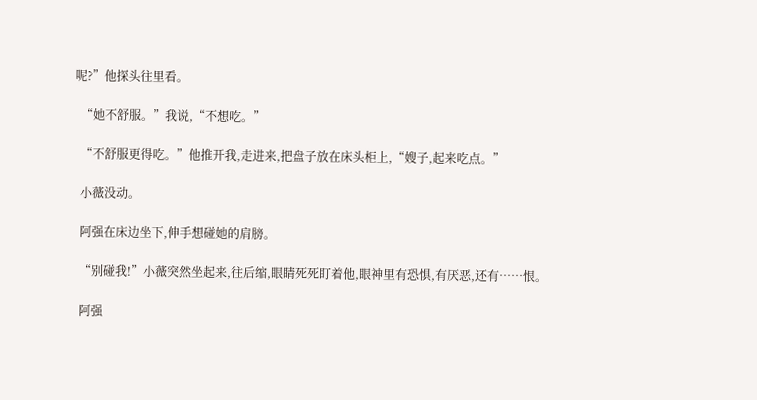呢?”他探头往里看。

  “她不舒服。”我说,“不想吃。”

  “不舒服更得吃。”他推开我,走进来,把盘子放在床头柜上,“嫂子,起来吃点。”

  小薇没动。

  阿强在床边坐下,伸手想碰她的肩膀。

  “别碰我!”小薇突然坐起来,往后缩,眼睛死死盯着他,眼神里有恐惧,有厌恶,还有……恨。

  阿强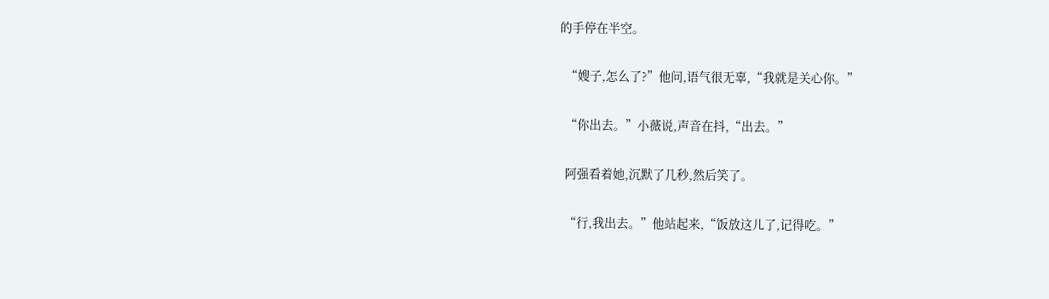的手停在半空。

  “嫂子,怎么了?”他问,语气很无辜,“我就是关心你。”

  “你出去。”小薇说,声音在抖,“出去。”

  阿强看着她,沉默了几秒,然后笑了。

  “行,我出去。”他站起来,“饭放这儿了,记得吃。”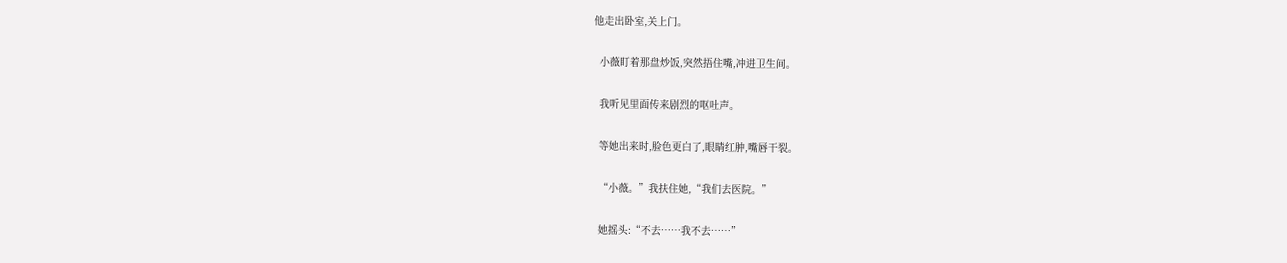他走出卧室,关上门。

  小薇盯着那盘炒饭,突然捂住嘴,冲进卫生间。

  我听见里面传来剧烈的呕吐声。

  等她出来时,脸色更白了,眼睛红肿,嘴唇干裂。

  “小薇。”我扶住她,“我们去医院。”

  她摇头:“不去……我不去……”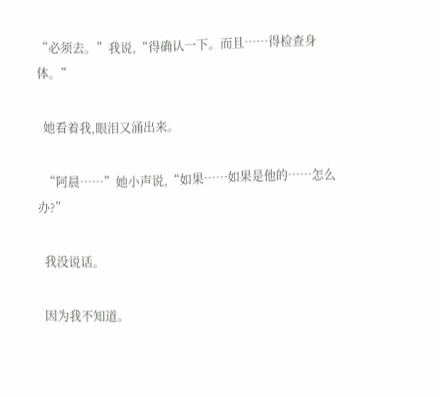“必须去。”我说,“得确认一下。而且……得检查身体。”

  她看着我,眼泪又涌出来。

  “阿晨……”她小声说,“如果……如果是他的……怎么办?”

  我没说话。

  因为我不知道。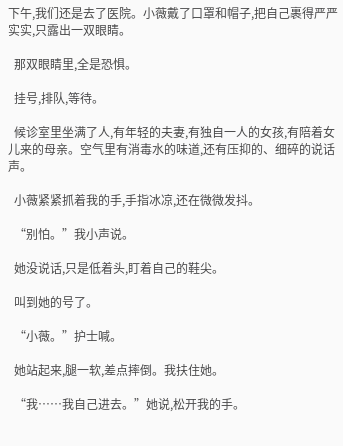下午,我们还是去了医院。小薇戴了口罩和帽子,把自己裹得严严实实,只露出一双眼睛。

  那双眼睛里,全是恐惧。

  挂号,排队,等待。

  候诊室里坐满了人,有年轻的夫妻,有独自一人的女孩,有陪着女儿来的母亲。空气里有消毒水的味道,还有压抑的、细碎的说话声。

  小薇紧紧抓着我的手,手指冰凉,还在微微发抖。

  “别怕。”我小声说。

  她没说话,只是低着头,盯着自己的鞋尖。

  叫到她的号了。

  “小薇。”护士喊。

  她站起来,腿一软,差点摔倒。我扶住她。

  “我……我自己进去。”她说,松开我的手。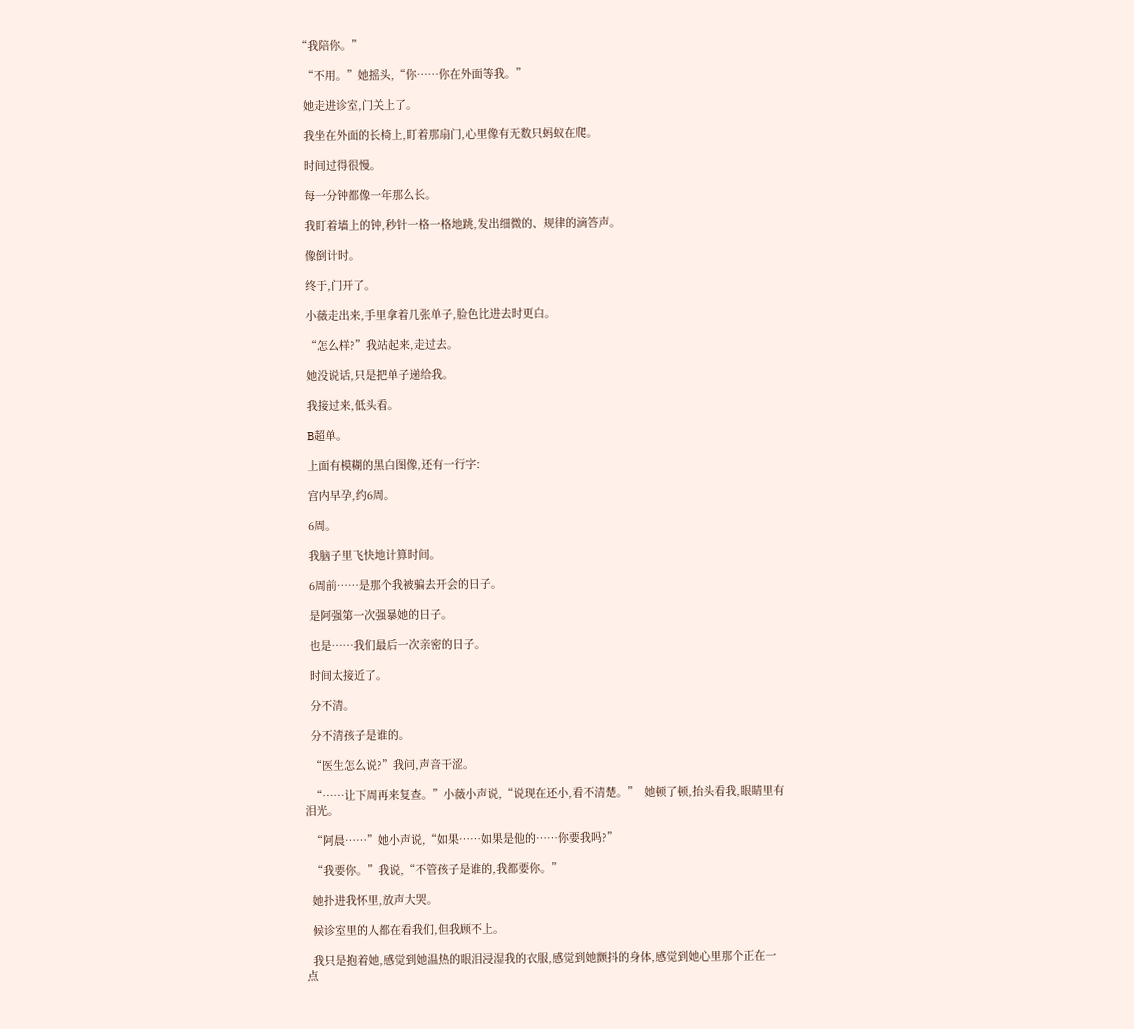“我陪你。”

  “不用。”她摇头,“你……你在外面等我。”

  她走进诊室,门关上了。

  我坐在外面的长椅上,盯着那扇门,心里像有无数只蚂蚁在爬。

  时间过得很慢。

  每一分钟都像一年那么长。

  我盯着墙上的钟,秒针一格一格地跳,发出细微的、规律的滴答声。

  像倒计时。

  终于,门开了。

  小薇走出来,手里拿着几张单子,脸色比进去时更白。

  “怎么样?”我站起来,走过去。

  她没说话,只是把单子递给我。

  我接过来,低头看。

  B超单。

  上面有模糊的黑白图像,还有一行字:

  宫内早孕,约6周。

  6周。

  我脑子里飞快地计算时间。

  6周前……是那个我被骗去开会的日子。

  是阿强第一次强暴她的日子。

  也是……我们最后一次亲密的日子。

  时间太接近了。

  分不清。

  分不清孩子是谁的。

  “医生怎么说?”我问,声音干涩。

  “……让下周再来复查。”小薇小声说,“说现在还小,看不清楚。”  她顿了顿,抬头看我,眼睛里有泪光。

  “阿晨……”她小声说,“如果……如果是他的……你要我吗?”

  “我要你。”我说,“不管孩子是谁的,我都要你。”

  她扑进我怀里,放声大哭。

  候诊室里的人都在看我们,但我顾不上。

  我只是抱着她,感觉到她温热的眼泪浸湿我的衣服,感觉到她颤抖的身体,感觉到她心里那个正在一点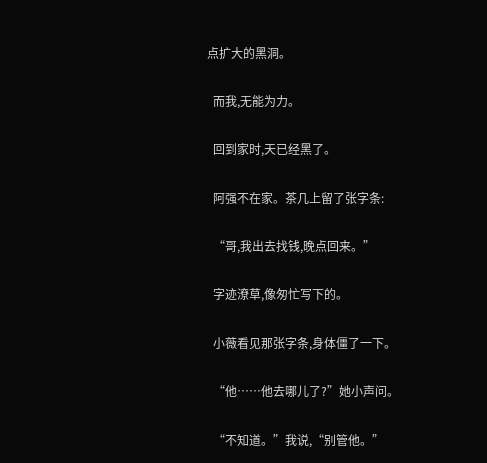点扩大的黑洞。

  而我,无能为力。

  回到家时,天已经黑了。

  阿强不在家。茶几上留了张字条:

  “哥,我出去找钱,晚点回来。”

  字迹潦草,像匆忙写下的。

  小薇看见那张字条,身体僵了一下。

  “他……他去哪儿了?”她小声问。

  “不知道。”我说,“别管他。”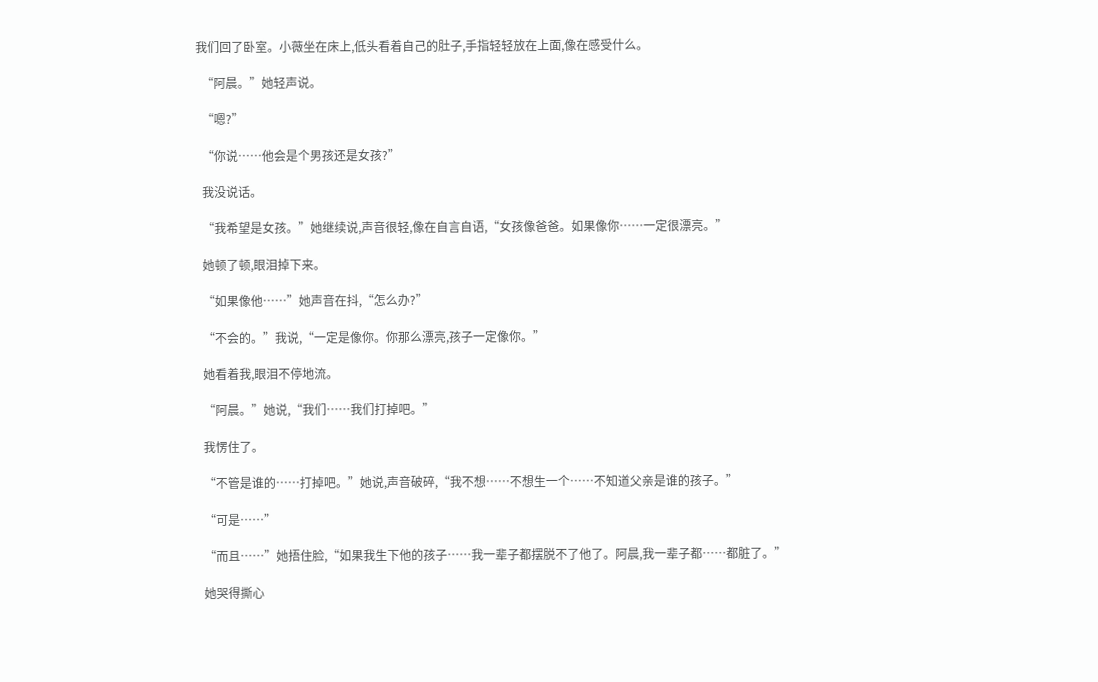我们回了卧室。小薇坐在床上,低头看着自己的肚子,手指轻轻放在上面,像在感受什么。

  “阿晨。”她轻声说。

  “嗯?”

  “你说……他会是个男孩还是女孩?”

  我没说话。

  “我希望是女孩。”她继续说,声音很轻,像在自言自语,“女孩像爸爸。如果像你……一定很漂亮。”

  她顿了顿,眼泪掉下来。

  “如果像他……”她声音在抖,“怎么办?”

  “不会的。”我说,“一定是像你。你那么漂亮,孩子一定像你。”

  她看着我,眼泪不停地流。

  “阿晨。”她说,“我们……我们打掉吧。”

  我愣住了。

  “不管是谁的……打掉吧。”她说,声音破碎,“我不想……不想生一个……不知道父亲是谁的孩子。”

  “可是……”

  “而且……”她捂住脸,“如果我生下他的孩子……我一辈子都摆脱不了他了。阿晨,我一辈子都……都脏了。”

  她哭得撕心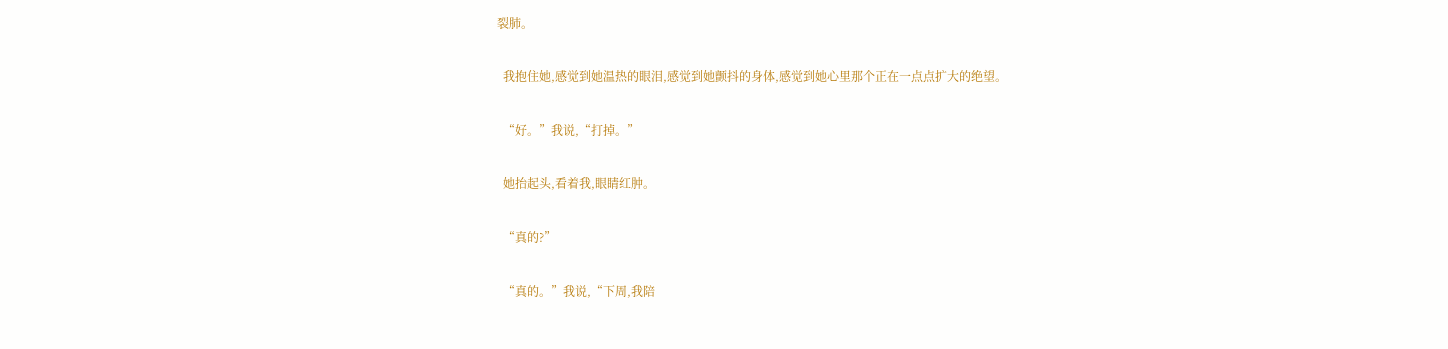裂肺。

  我抱住她,感觉到她温热的眼泪,感觉到她颤抖的身体,感觉到她心里那个正在一点点扩大的绝望。

  “好。”我说,“打掉。”

  她抬起头,看着我,眼睛红肿。

  “真的?”

  “真的。”我说,“下周,我陪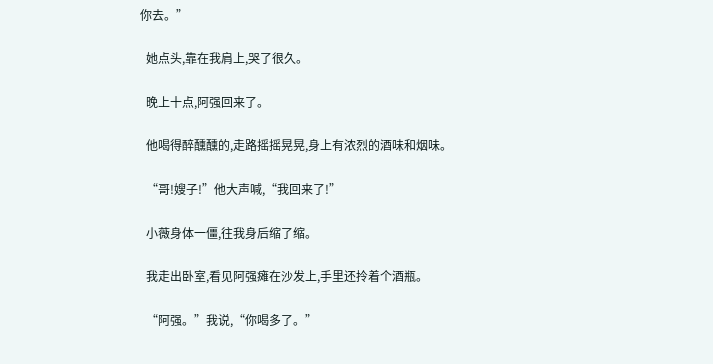你去。”

  她点头,靠在我肩上,哭了很久。

  晚上十点,阿强回来了。

  他喝得醉醺醺的,走路摇摇晃晃,身上有浓烈的酒味和烟味。

  “哥!嫂子!”他大声喊,“我回来了!”

  小薇身体一僵,往我身后缩了缩。

  我走出卧室,看见阿强瘫在沙发上,手里还拎着个酒瓶。

  “阿强。”我说,“你喝多了。”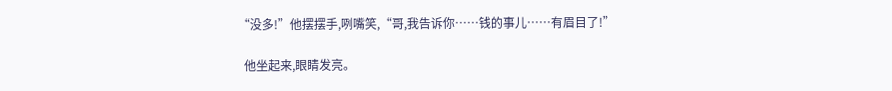“没多!”他摆摆手,咧嘴笑,“哥,我告诉你……钱的事儿……有眉目了!”

  他坐起来,眼睛发亮。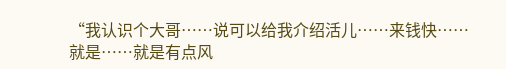“我认识个大哥……说可以给我介绍活儿……来钱快……就是……就是有点风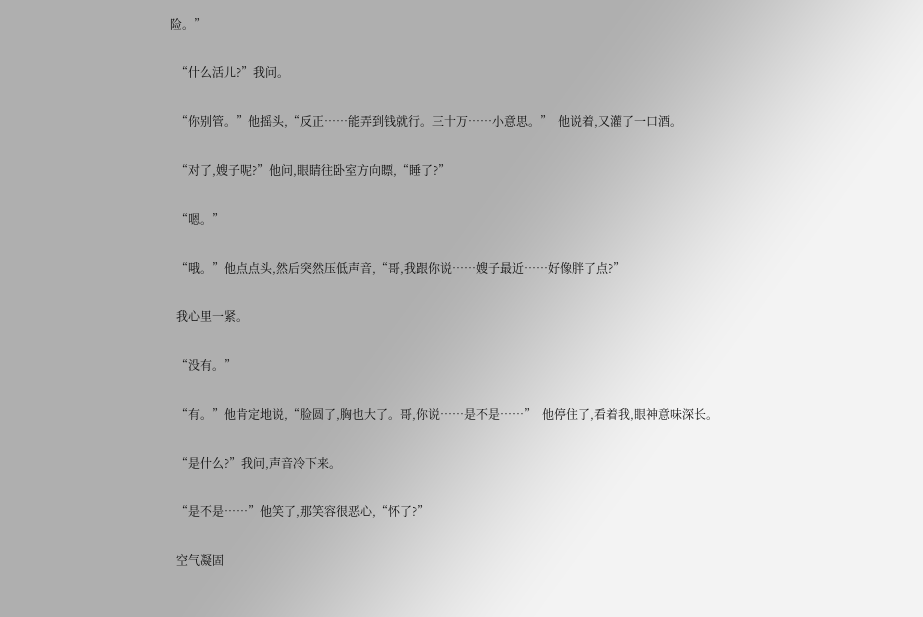险。”

  “什么活儿?”我问。

  “你别管。”他摇头,“反正……能弄到钱就行。三十万……小意思。”  他说着,又灌了一口酒。

  “对了,嫂子呢?”他问,眼睛往卧室方向瞟,“睡了?”

  “嗯。”

  “哦。”他点点头,然后突然压低声音,“哥,我跟你说……嫂子最近……好像胖了点?”

  我心里一紧。

  “没有。”

  “有。”他肯定地说,“脸圆了,胸也大了。哥,你说……是不是……”  他停住了,看着我,眼神意味深长。

  “是什么?”我问,声音冷下来。

  “是不是……”他笑了,那笑容很恶心,“怀了?”

  空气凝固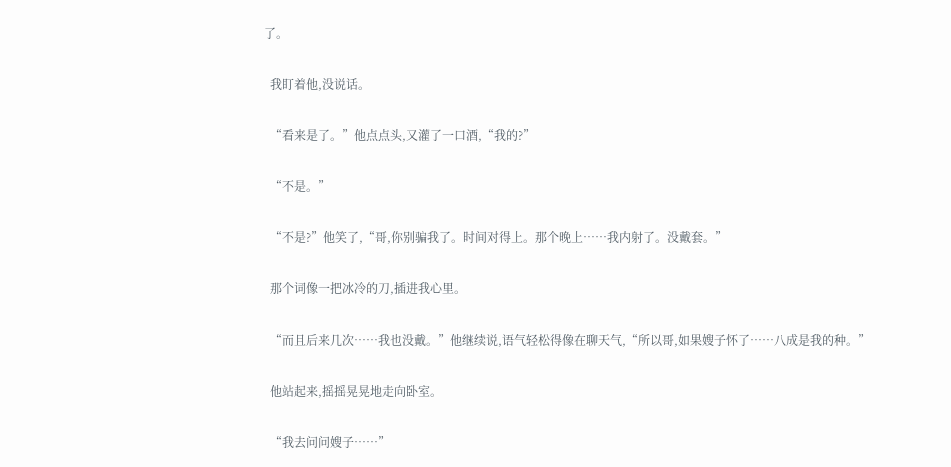了。

  我盯着他,没说话。

  “看来是了。”他点点头,又灌了一口酒,“我的?”

  “不是。”

  “不是?”他笑了,“哥,你别骗我了。时间对得上。那个晚上……我内射了。没戴套。”

  那个词像一把冰冷的刀,插进我心里。

  “而且后来几次……我也没戴。”他继续说,语气轻松得像在聊天气,“所以哥,如果嫂子怀了……八成是我的种。”

  他站起来,摇摇晃晃地走向卧室。

  “我去问问嫂子……”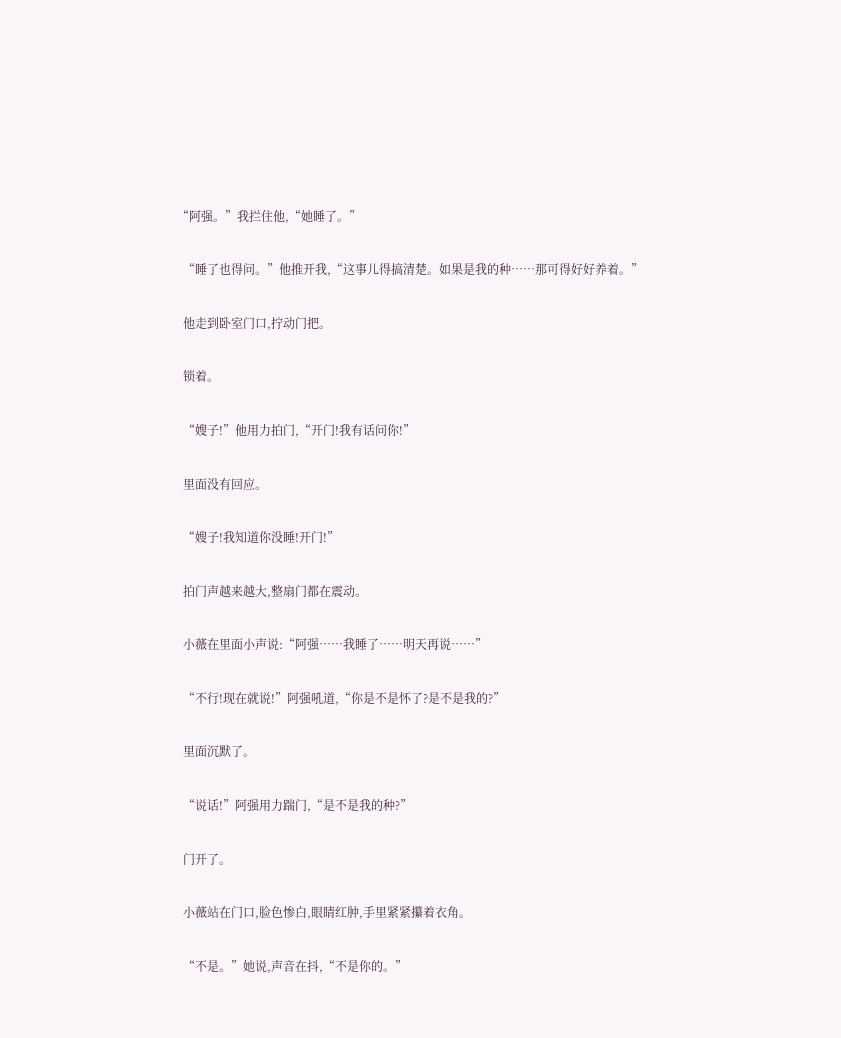“阿强。”我拦住他,“她睡了。”

  “睡了也得问。”他推开我,“这事儿得搞清楚。如果是我的种……那可得好好养着。”

  他走到卧室门口,拧动门把。

  锁着。

  “嫂子!”他用力拍门,“开门!我有话问你!”

  里面没有回应。

  “嫂子!我知道你没睡!开门!”

  拍门声越来越大,整扇门都在震动。

  小薇在里面小声说:“阿强……我睡了……明天再说……”

  “不行!现在就说!”阿强吼道,“你是不是怀了?是不是我的?”

  里面沉默了。

  “说话!”阿强用力踹门,“是不是我的种?”

  门开了。

  小薇站在门口,脸色惨白,眼睛红肿,手里紧紧攥着衣角。

  “不是。”她说,声音在抖,“不是你的。”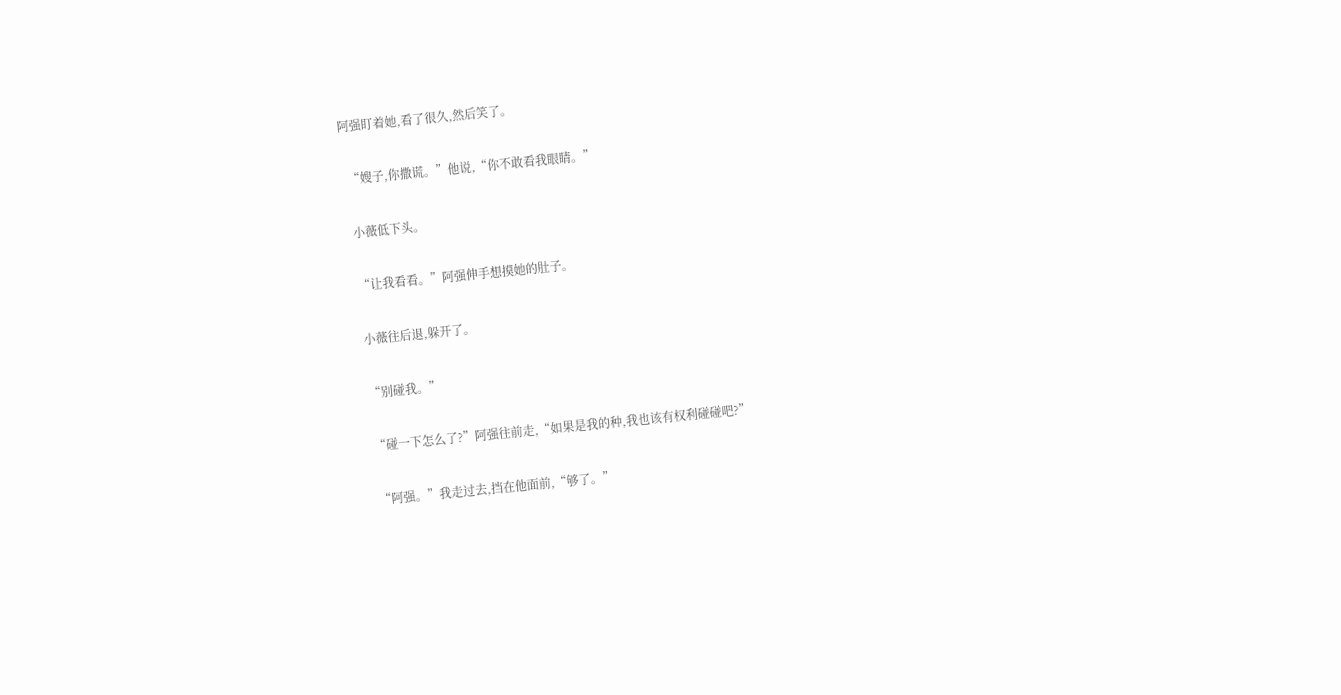阿强盯着她,看了很久,然后笑了。

  “嫂子,你撒谎。”他说,“你不敢看我眼睛。”

  小薇低下头。

  “让我看看。”阿强伸手想摸她的肚子。

  小薇往后退,躲开了。

  “别碰我。”

  “碰一下怎么了?”阿强往前走,“如果是我的种,我也该有权利碰碰吧?”

  “阿强。”我走过去,挡在他面前,“够了。”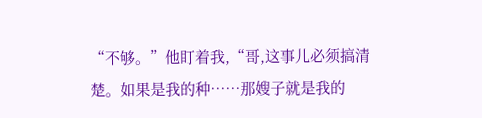“不够。”他盯着我,“哥,这事儿必须搞清楚。如果是我的种……那嫂子就是我的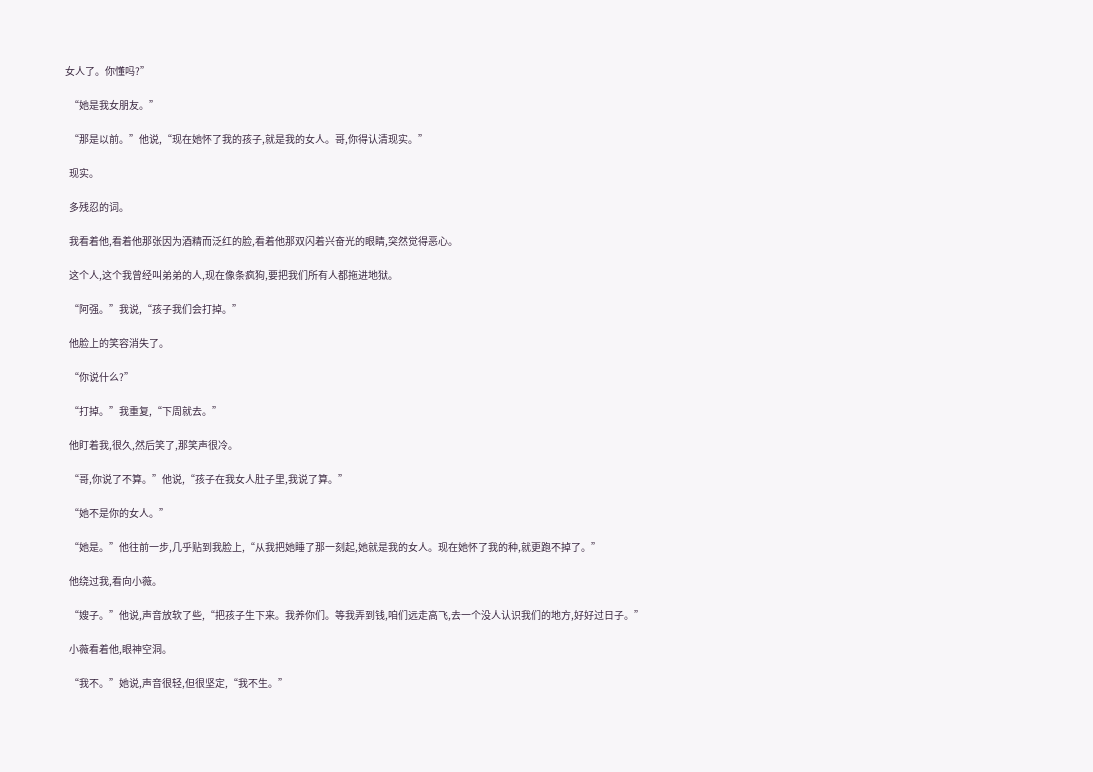女人了。你懂吗?”

  “她是我女朋友。”

  “那是以前。”他说,“现在她怀了我的孩子,就是我的女人。哥,你得认清现实。”

  现实。

  多残忍的词。

  我看着他,看着他那张因为酒精而泛红的脸,看着他那双闪着兴奋光的眼睛,突然觉得恶心。

  这个人,这个我曾经叫弟弟的人,现在像条疯狗,要把我们所有人都拖进地狱。

  “阿强。”我说,“孩子我们会打掉。”

  他脸上的笑容消失了。

  “你说什么?”

  “打掉。”我重复,“下周就去。”

  他盯着我,很久,然后笑了,那笑声很冷。

  “哥,你说了不算。”他说,“孩子在我女人肚子里,我说了算。”

  “她不是你的女人。”

  “她是。”他往前一步,几乎贴到我脸上,“从我把她睡了那一刻起,她就是我的女人。现在她怀了我的种,就更跑不掉了。”

  他绕过我,看向小薇。

  “嫂子。”他说,声音放软了些,“把孩子生下来。我养你们。等我弄到钱,咱们远走高飞,去一个没人认识我们的地方,好好过日子。”

  小薇看着他,眼神空洞。

  “我不。”她说,声音很轻,但很坚定,“我不生。”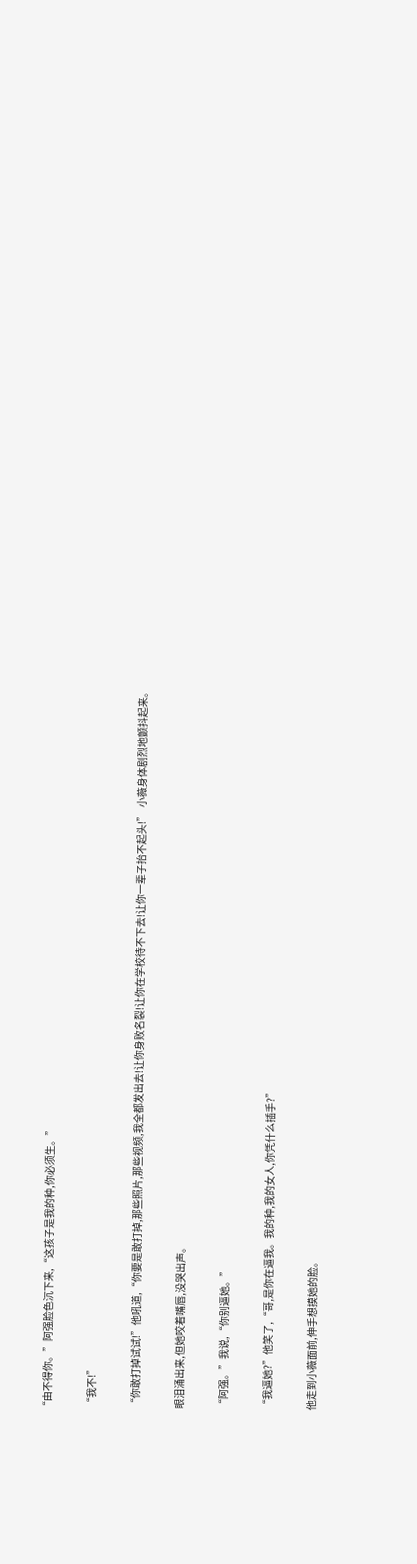“由不得你。”阿强脸色沉下来,“这孩子是我的种,你必须生。”

  “我不!”

  “你敢打掉试试!”他吼道,“你要是敢打掉,那些照片,那些视频,我全都发出去!让你身败名裂!让你在学校待不下去!让你一辈子抬不起头!”  小薇身体剧烈地颤抖起来。

  眼泪涌出来,但她咬着嘴唇,没哭出声。

  “阿强。”我说,“你别逼她。”

  “我逼她?”他笑了,“哥,是你在逼我。我的种,我的女人,你凭什么插手?”

  他走到小薇面前,伸手想摸她的脸。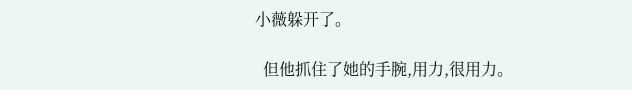小薇躲开了。

  但他抓住了她的手腕,用力,很用力。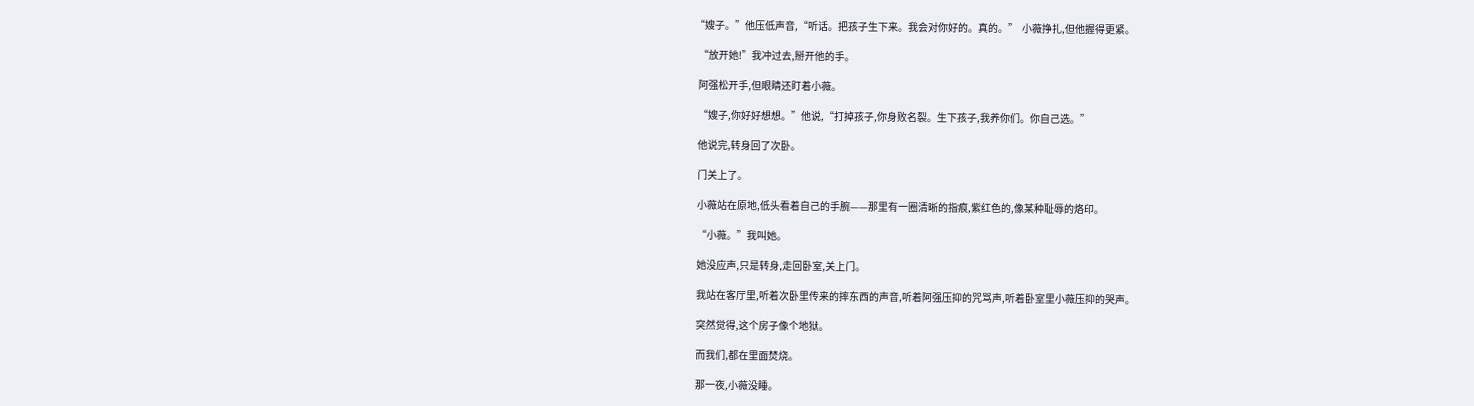“嫂子。”他压低声音,“听话。把孩子生下来。我会对你好的。真的。”  小薇挣扎,但他握得更紧。

  “放开她!”我冲过去,掰开他的手。

  阿强松开手,但眼睛还盯着小薇。

  “嫂子,你好好想想。”他说,“打掉孩子,你身败名裂。生下孩子,我养你们。你自己选。”

  他说完,转身回了次卧。

  门关上了。

  小薇站在原地,低头看着自己的手腕——那里有一圈清晰的指痕,紫红色的,像某种耻辱的烙印。

  “小薇。”我叫她。

  她没应声,只是转身,走回卧室,关上门。

  我站在客厅里,听着次卧里传来的摔东西的声音,听着阿强压抑的咒骂声,听着卧室里小薇压抑的哭声。

  突然觉得,这个房子像个地狱。

  而我们,都在里面焚烧。

  那一夜,小薇没睡。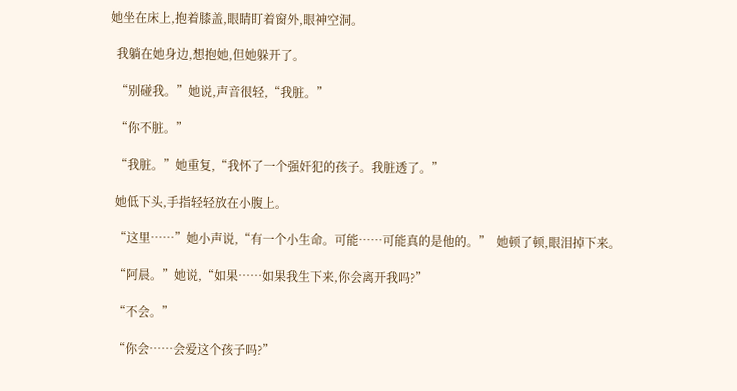她坐在床上,抱着膝盖,眼睛盯着窗外,眼神空洞。

  我躺在她身边,想抱她,但她躲开了。

  “别碰我。”她说,声音很轻,“我脏。”

  “你不脏。”

  “我脏。”她重复,“我怀了一个强奸犯的孩子。我脏透了。”

  她低下头,手指轻轻放在小腹上。

  “这里……”她小声说,“有一个小生命。可能……可能真的是他的。”  她顿了顿,眼泪掉下来。

  “阿晨。”她说,“如果……如果我生下来,你会离开我吗?”

  “不会。”

  “你会……会爱这个孩子吗?”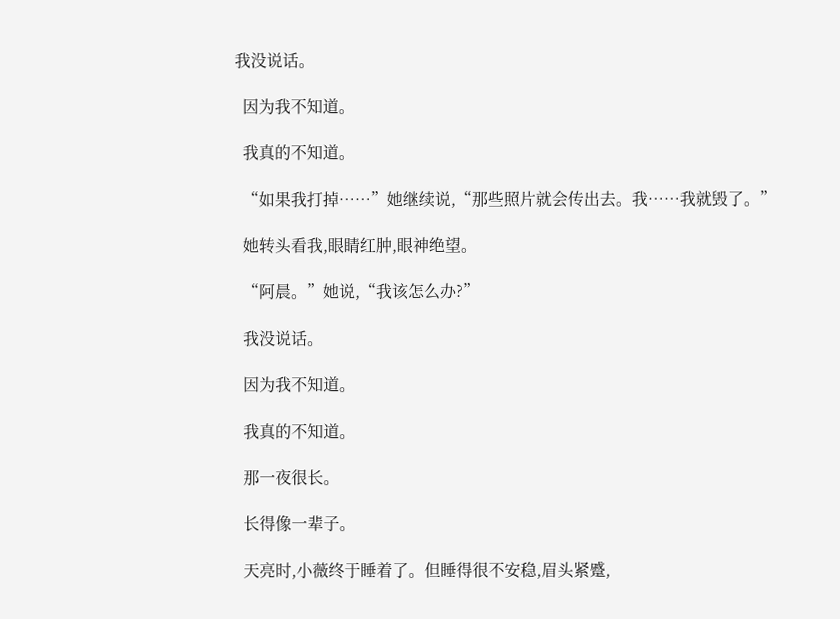我没说话。

  因为我不知道。

  我真的不知道。

  “如果我打掉……”她继续说,“那些照片就会传出去。我……我就毁了。”

  她转头看我,眼睛红肿,眼神绝望。

  “阿晨。”她说,“我该怎么办?”

  我没说话。

  因为我不知道。

  我真的不知道。

  那一夜很长。

  长得像一辈子。

  天亮时,小薇终于睡着了。但睡得很不安稳,眉头紧蹙,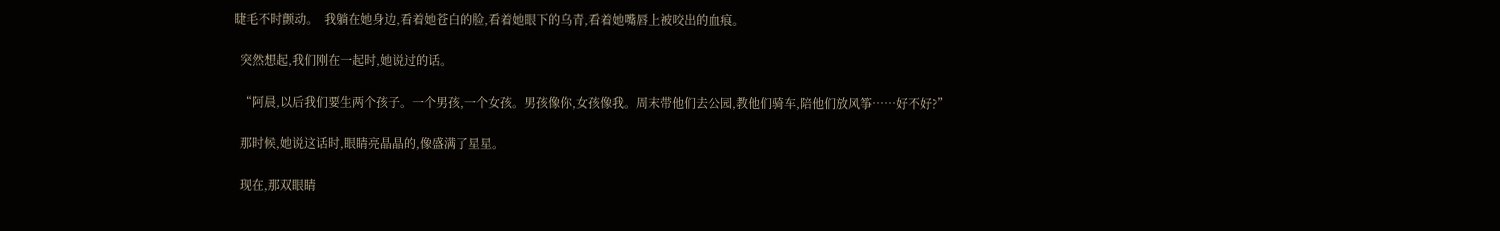睫毛不时颤动。  我躺在她身边,看着她苍白的脸,看着她眼下的乌青,看着她嘴唇上被咬出的血痕。

  突然想起,我们刚在一起时,她说过的话。

  “阿晨,以后我们要生两个孩子。一个男孩,一个女孩。男孩像你,女孩像我。周末带他们去公园,教他们骑车,陪他们放风筝……好不好?”

  那时候,她说这话时,眼睛亮晶晶的,像盛满了星星。

  现在,那双眼睛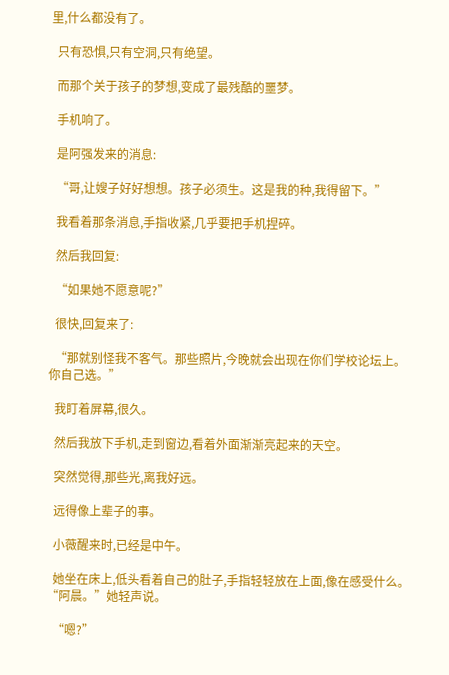里,什么都没有了。

  只有恐惧,只有空洞,只有绝望。

  而那个关于孩子的梦想,变成了最残酷的噩梦。

  手机响了。

  是阿强发来的消息:

  “哥,让嫂子好好想想。孩子必须生。这是我的种,我得留下。”

  我看着那条消息,手指收紧,几乎要把手机捏碎。

  然后我回复:

  “如果她不愿意呢?”

  很快,回复来了:

  “那就别怪我不客气。那些照片,今晚就会出现在你们学校论坛上。你自己选。”

  我盯着屏幕,很久。

  然后我放下手机,走到窗边,看着外面渐渐亮起来的天空。

  突然觉得,那些光,离我好远。

  远得像上辈子的事。

  小薇醒来时,已经是中午。

  她坐在床上,低头看着自己的肚子,手指轻轻放在上面,像在感受什么。  “阿晨。”她轻声说。

  “嗯?”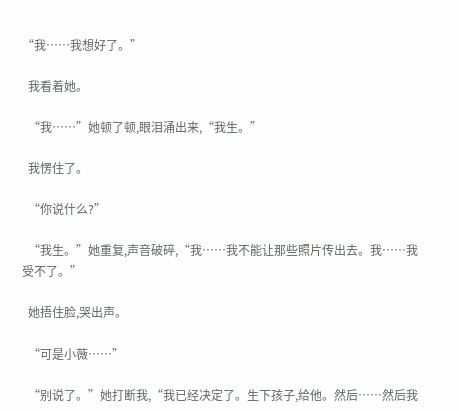“我……我想好了。”

  我看着她。

  “我……”她顿了顿,眼泪涌出来,“我生。”

  我愣住了。

  “你说什么?”

  “我生。”她重复,声音破碎,“我……我不能让那些照片传出去。我……我受不了。”

  她捂住脸,哭出声。

  “可是小薇……”

  “别说了。”她打断我,“我已经决定了。生下孩子,给他。然后……然后我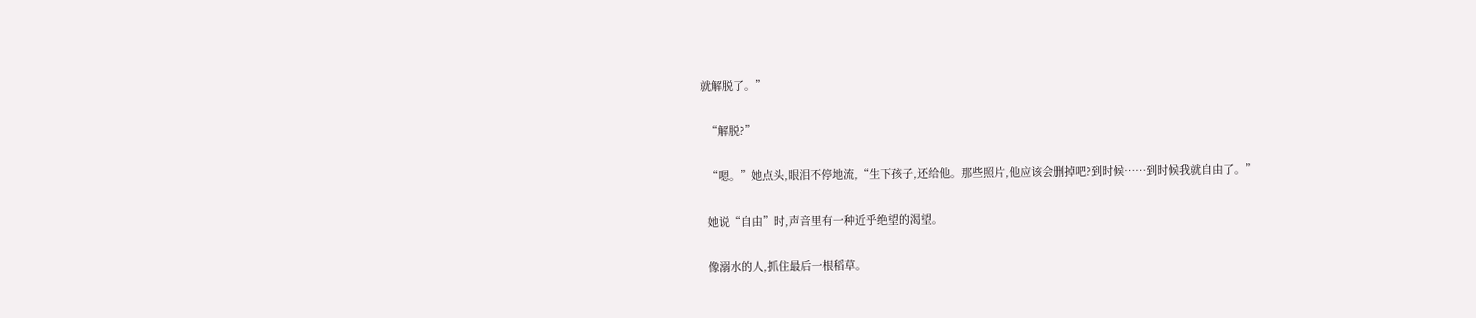就解脱了。”

  “解脱?”

  “嗯。”她点头,眼泪不停地流,“生下孩子,还给他。那些照片,他应该会删掉吧?到时候……到时候我就自由了。”

  她说“自由”时,声音里有一种近乎绝望的渴望。

  像溺水的人,抓住最后一根稻草。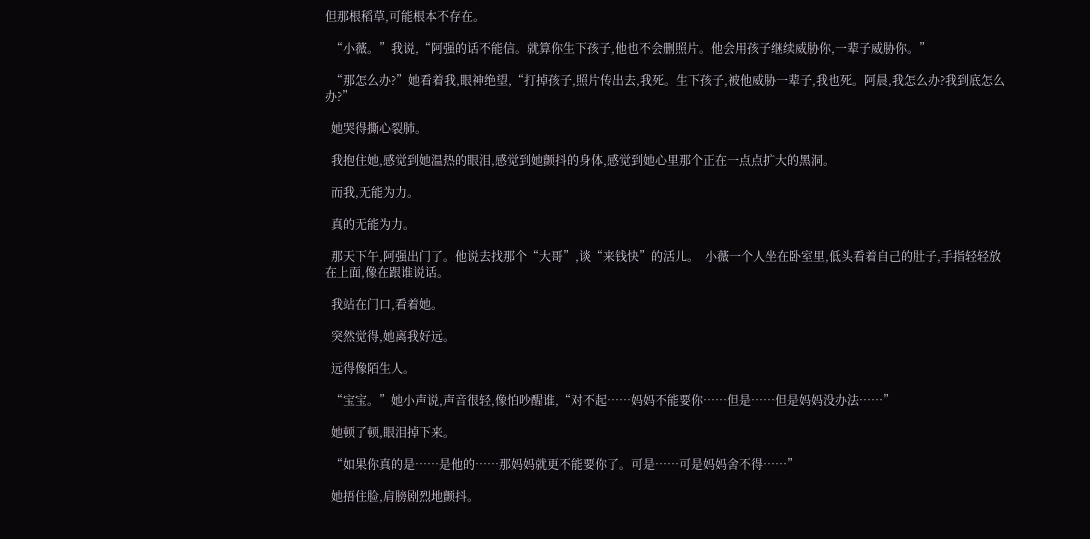但那根稻草,可能根本不存在。

  “小薇。”我说,“阿强的话不能信。就算你生下孩子,他也不会删照片。他会用孩子继续威胁你,一辈子威胁你。”

  “那怎么办?”她看着我,眼神绝望,“打掉孩子,照片传出去,我死。生下孩子,被他威胁一辈子,我也死。阿晨,我怎么办?我到底怎么办?”

  她哭得撕心裂肺。

  我抱住她,感觉到她温热的眼泪,感觉到她颤抖的身体,感觉到她心里那个正在一点点扩大的黑洞。

  而我,无能为力。

  真的无能为力。

  那天下午,阿强出门了。他说去找那个“大哥”,谈“来钱快”的活儿。  小薇一个人坐在卧室里,低头看着自己的肚子,手指轻轻放在上面,像在跟谁说话。

  我站在门口,看着她。

  突然觉得,她离我好远。

  远得像陌生人。

  “宝宝。”她小声说,声音很轻,像怕吵醒谁,“对不起……妈妈不能要你……但是……但是妈妈没办法……”

  她顿了顿,眼泪掉下来。

  “如果你真的是……是他的……那妈妈就更不能要你了。可是……可是妈妈舍不得……”

  她捂住脸,肩膀剧烈地颤抖。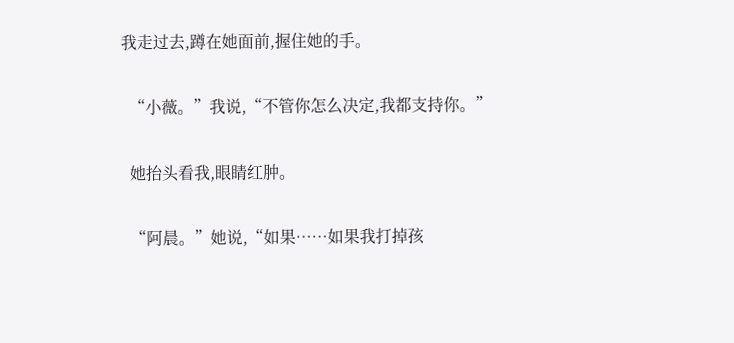我走过去,蹲在她面前,握住她的手。

  “小薇。”我说,“不管你怎么决定,我都支持你。”

  她抬头看我,眼睛红肿。

  “阿晨。”她说,“如果……如果我打掉孩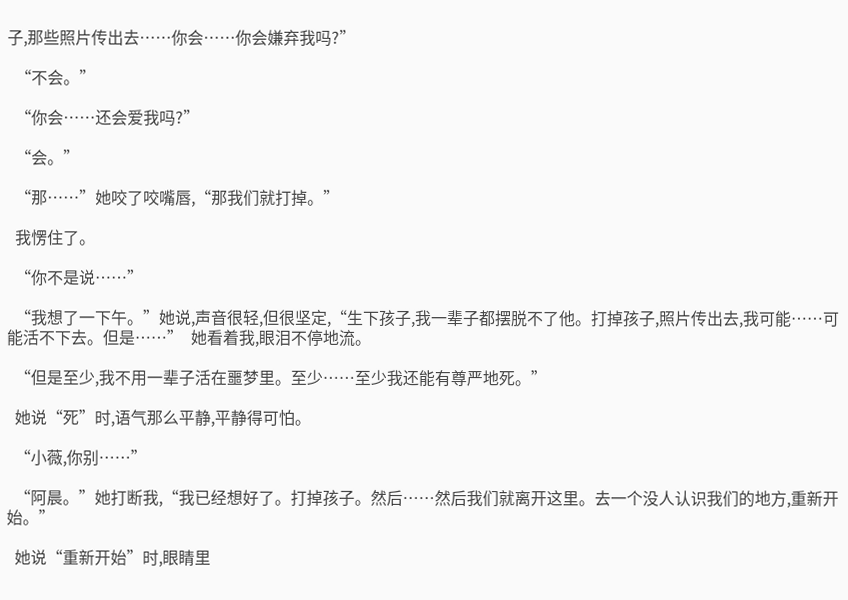子,那些照片传出去……你会……你会嫌弃我吗?”

  “不会。”

  “你会……还会爱我吗?”

  “会。”

  “那……”她咬了咬嘴唇,“那我们就打掉。”

  我愣住了。

  “你不是说……”

  “我想了一下午。”她说,声音很轻,但很坚定,“生下孩子,我一辈子都摆脱不了他。打掉孩子,照片传出去,我可能……可能活不下去。但是……”  她看着我,眼泪不停地流。

  “但是至少,我不用一辈子活在噩梦里。至少……至少我还能有尊严地死。”

  她说“死”时,语气那么平静,平静得可怕。

  “小薇,你别……”

  “阿晨。”她打断我,“我已经想好了。打掉孩子。然后……然后我们就离开这里。去一个没人认识我们的地方,重新开始。”

  她说“重新开始”时,眼睛里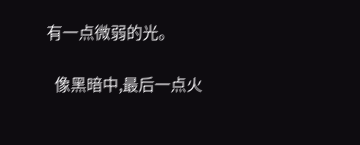有一点微弱的光。

  像黑暗中,最后一点火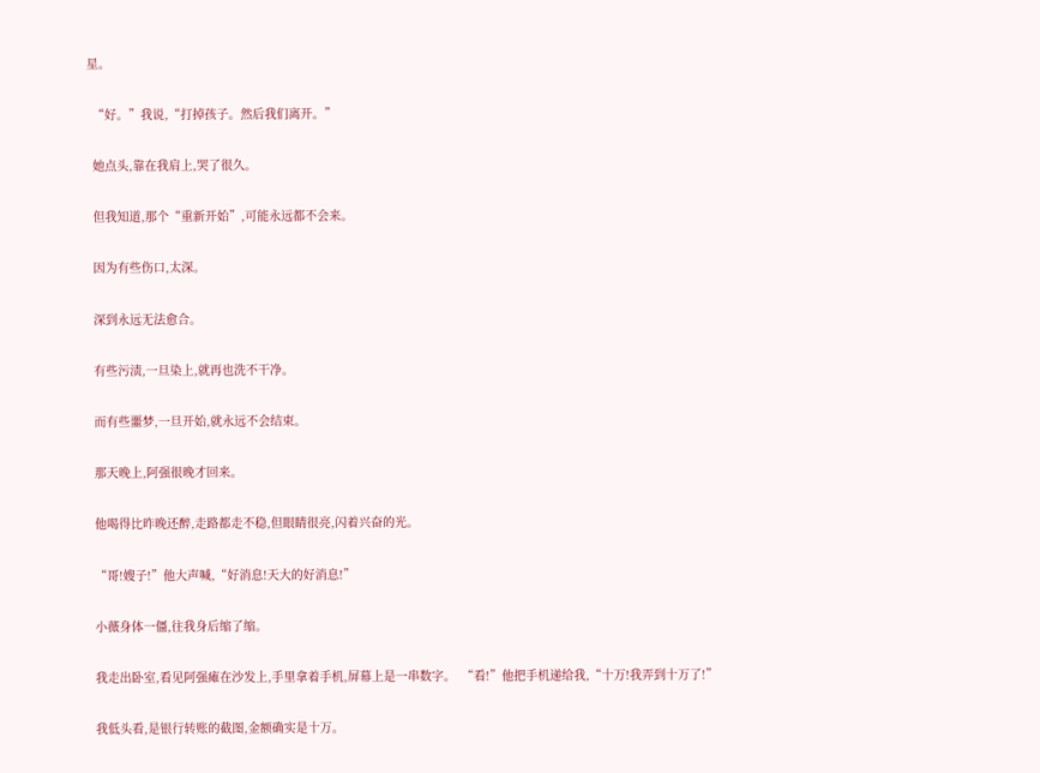星。

  “好。”我说,“打掉孩子。然后我们离开。”

  她点头,靠在我肩上,哭了很久。

  但我知道,那个“重新开始”,可能永远都不会来。

  因为有些伤口,太深。

  深到永远无法愈合。

  有些污渍,一旦染上,就再也洗不干净。

  而有些噩梦,一旦开始,就永远不会结束。

  那天晚上,阿强很晚才回来。

  他喝得比昨晚还醉,走路都走不稳,但眼睛很亮,闪着兴奋的光。

  “哥!嫂子!”他大声喊,“好消息!天大的好消息!”

  小薇身体一僵,往我身后缩了缩。

  我走出卧室,看见阿强瘫在沙发上,手里拿着手机,屏幕上是一串数字。  “看!”他把手机递给我,“十万!我弄到十万了!”

  我低头看,是银行转账的截图,金额确实是十万。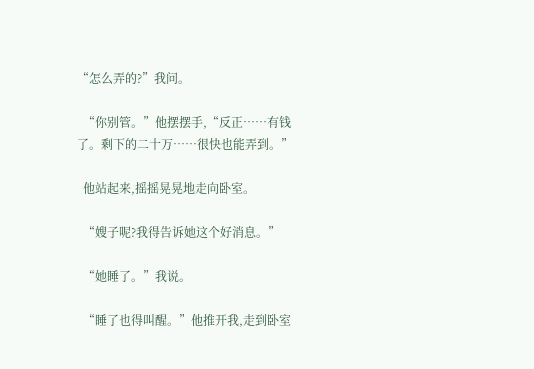“怎么弄的?”我问。

  “你别管。”他摆摆手,“反正……有钱了。剩下的二十万……很快也能弄到。”

  他站起来,摇摇晃晃地走向卧室。

  “嫂子呢?我得告诉她这个好消息。”

  “她睡了。”我说。

  “睡了也得叫醒。”他推开我,走到卧室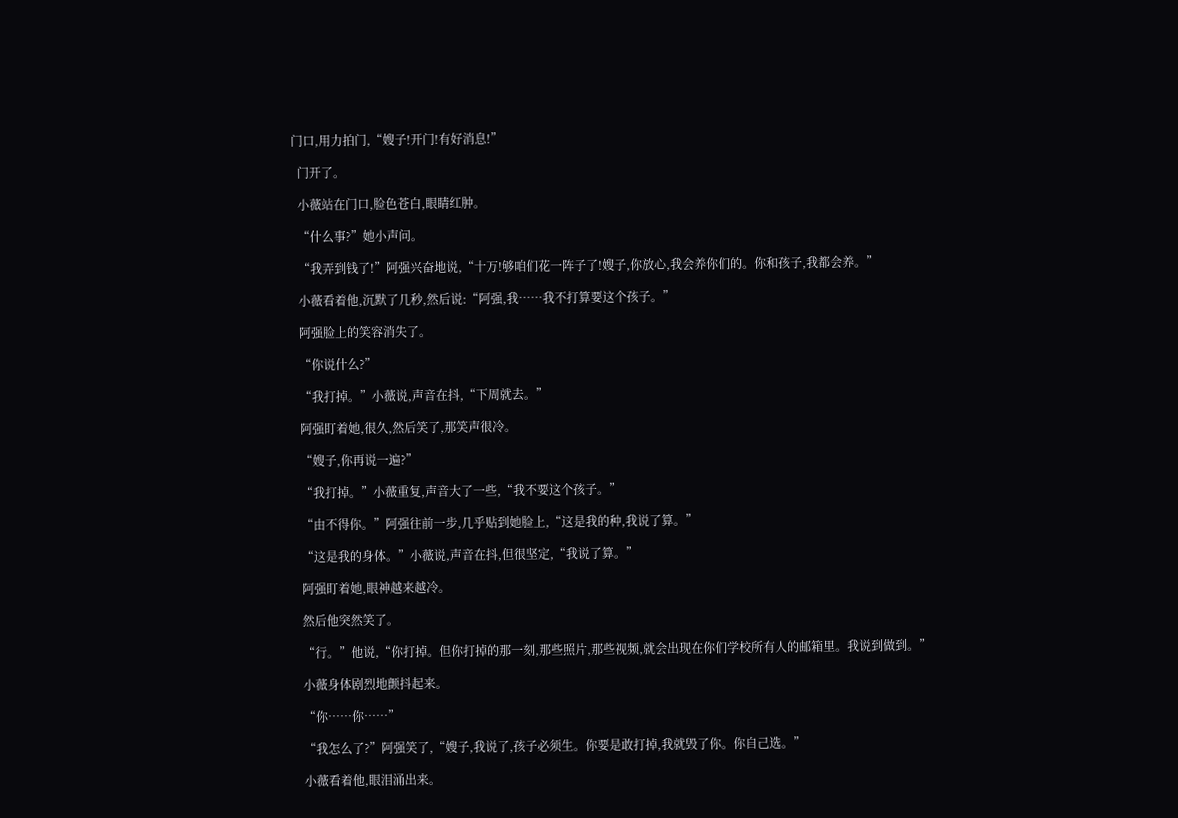门口,用力拍门,“嫂子!开门!有好消息!”

  门开了。

  小薇站在门口,脸色苍白,眼睛红肿。

  “什么事?”她小声问。

  “我弄到钱了!”阿强兴奋地说,“十万!够咱们花一阵子了!嫂子,你放心,我会养你们的。你和孩子,我都会养。”

  小薇看着他,沉默了几秒,然后说:“阿强,我……我不打算要这个孩子。”

  阿强脸上的笑容消失了。

  “你说什么?”

  “我打掉。”小薇说,声音在抖,“下周就去。”

  阿强盯着她,很久,然后笑了,那笑声很冷。

  “嫂子,你再说一遍?”

  “我打掉。”小薇重复,声音大了一些,“我不要这个孩子。”

  “由不得你。”阿强往前一步,几乎贴到她脸上,“这是我的种,我说了算。”

  “这是我的身体。”小薇说,声音在抖,但很坚定,“我说了算。”

  阿强盯着她,眼神越来越冷。

  然后他突然笑了。

  “行。”他说,“你打掉。但你打掉的那一刻,那些照片,那些视频,就会出现在你们学校所有人的邮箱里。我说到做到。”

  小薇身体剧烈地颤抖起来。

  “你……你……”

  “我怎么了?”阿强笑了,“嫂子,我说了,孩子必须生。你要是敢打掉,我就毁了你。你自己选。”

  小薇看着他,眼泪涌出来。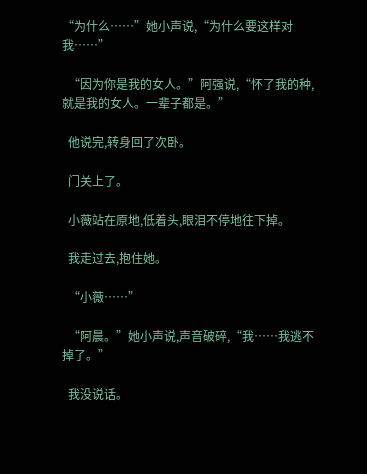“为什么……”她小声说,“为什么要这样对我……”

  “因为你是我的女人。”阿强说,“怀了我的种,就是我的女人。一辈子都是。”

  他说完,转身回了次卧。

  门关上了。

  小薇站在原地,低着头,眼泪不停地往下掉。

  我走过去,抱住她。

  “小薇……”

  “阿晨。”她小声说,声音破碎,“我……我逃不掉了。”

  我没说话。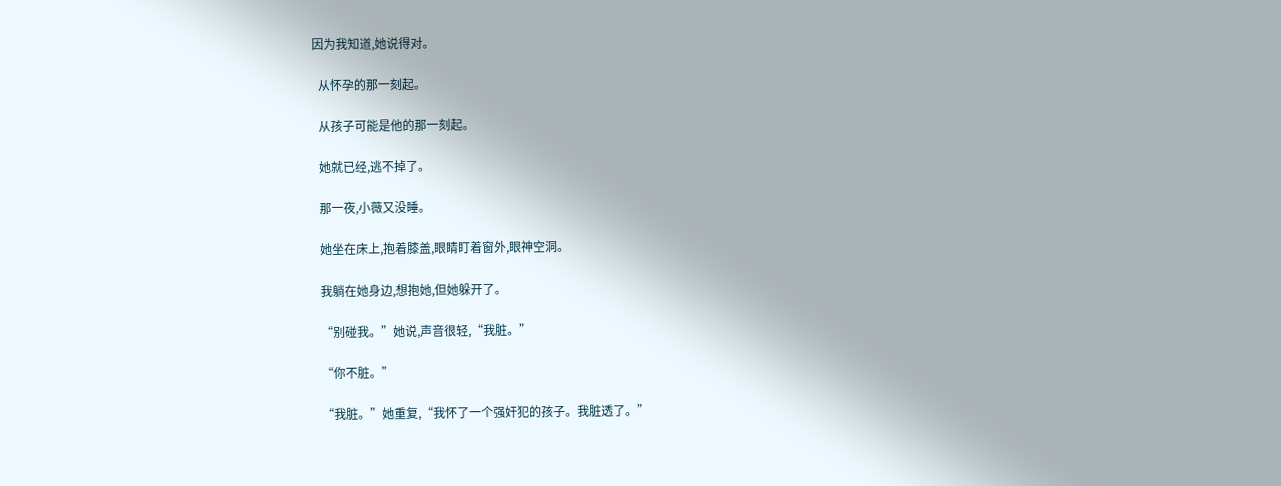因为我知道,她说得对。

  从怀孕的那一刻起。

  从孩子可能是他的那一刻起。

  她就已经,逃不掉了。

  那一夜,小薇又没睡。

  她坐在床上,抱着膝盖,眼睛盯着窗外,眼神空洞。

  我躺在她身边,想抱她,但她躲开了。

  “别碰我。”她说,声音很轻,“我脏。”

  “你不脏。”

  “我脏。”她重复,“我怀了一个强奸犯的孩子。我脏透了。”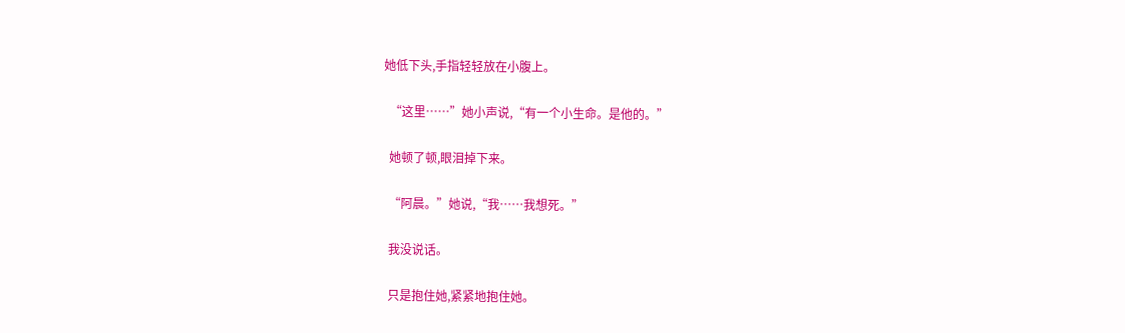她低下头,手指轻轻放在小腹上。

  “这里……”她小声说,“有一个小生命。是他的。”

  她顿了顿,眼泪掉下来。

  “阿晨。”她说,“我……我想死。”

  我没说话。

  只是抱住她,紧紧地抱住她。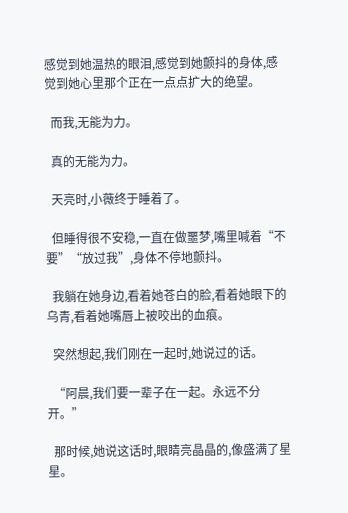感觉到她温热的眼泪,感觉到她颤抖的身体,感觉到她心里那个正在一点点扩大的绝望。

  而我,无能为力。

  真的无能为力。

  天亮时,小薇终于睡着了。

  但睡得很不安稳,一直在做噩梦,嘴里喊着“不要”“放过我”,身体不停地颤抖。

  我躺在她身边,看着她苍白的脸,看着她眼下的乌青,看着她嘴唇上被咬出的血痕。

  突然想起,我们刚在一起时,她说过的话。

  “阿晨,我们要一辈子在一起。永远不分开。”

  那时候,她说这话时,眼睛亮晶晶的,像盛满了星星。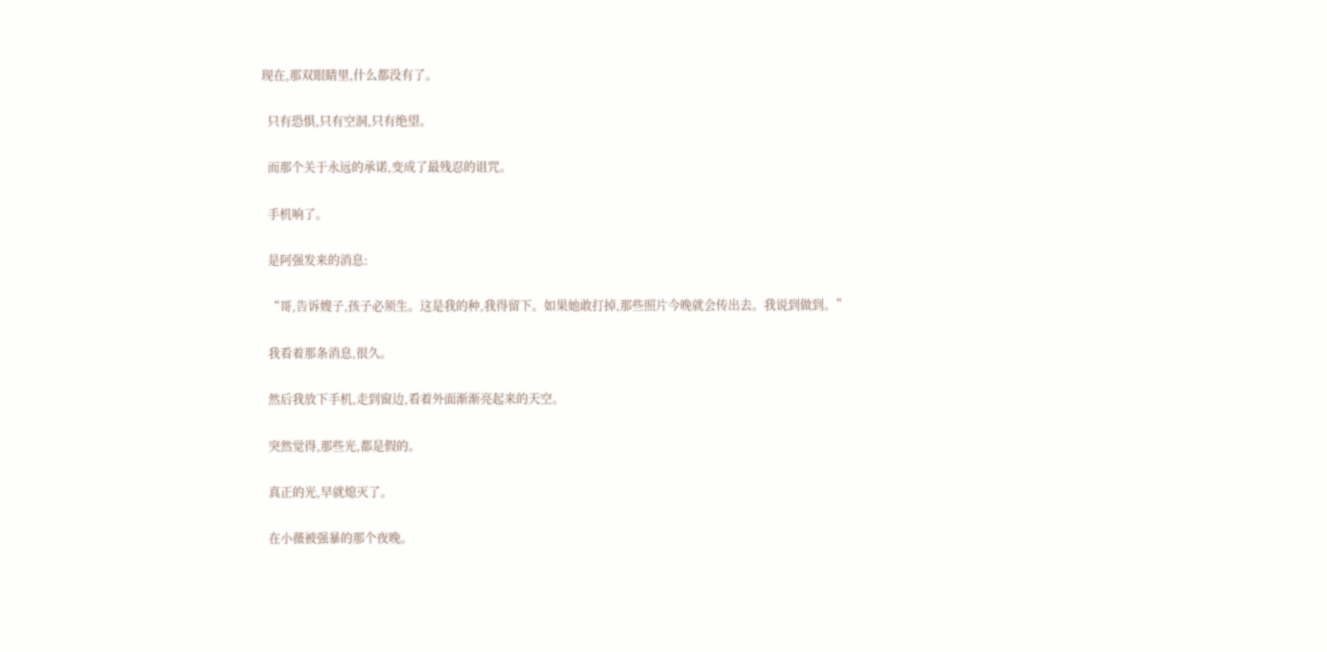现在,那双眼睛里,什么都没有了。

  只有恐惧,只有空洞,只有绝望。

  而那个关于永远的承诺,变成了最残忍的诅咒。

  手机响了。

  是阿强发来的消息:

  “哥,告诉嫂子,孩子必须生。这是我的种,我得留下。如果她敢打掉,那些照片今晚就会传出去。我说到做到。”

  我看着那条消息,很久。

  然后我放下手机,走到窗边,看着外面渐渐亮起来的天空。

  突然觉得,那些光,都是假的。

  真正的光,早就熄灭了。

  在小薇被强暴的那个夜晚。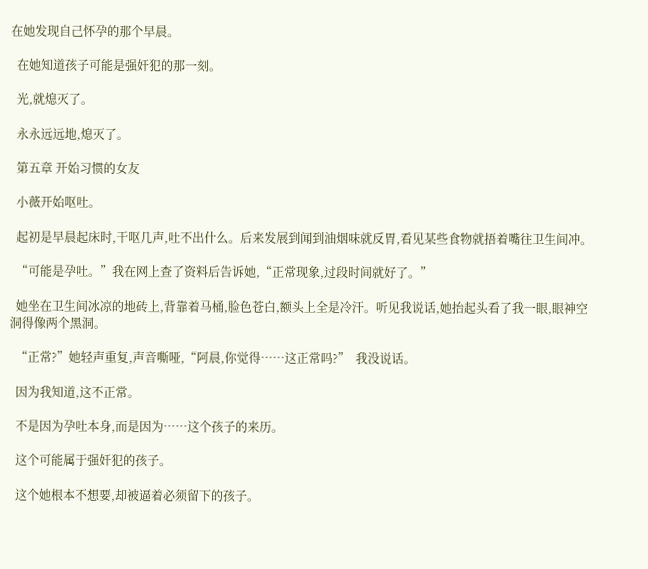在她发现自己怀孕的那个早晨。

  在她知道孩子可能是强奸犯的那一刻。

  光,就熄灭了。

  永永远远地,熄灭了。

  第五章 开始习惯的女友

  小薇开始呕吐。

  起初是早晨起床时,干呕几声,吐不出什么。后来发展到闻到油烟味就反胃,看见某些食物就捂着嘴往卫生间冲。

  “可能是孕吐。”我在网上查了资料后告诉她,“正常现象,过段时间就好了。”

  她坐在卫生间冰凉的地砖上,背靠着马桶,脸色苍白,额头上全是冷汗。听见我说话,她抬起头看了我一眼,眼神空洞得像两个黑洞。

  “正常?”她轻声重复,声音嘶哑,“阿晨,你觉得……这正常吗?”  我没说话。

  因为我知道,这不正常。

  不是因为孕吐本身,而是因为……这个孩子的来历。

  这个可能属于强奸犯的孩子。

  这个她根本不想要,却被逼着必须留下的孩子。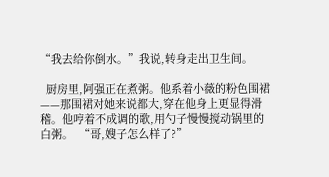“我去给你倒水。”我说,转身走出卫生间。

  厨房里,阿强正在煮粥。他系着小薇的粉色围裙——那围裙对她来说都大,穿在他身上更显得滑稽。他哼着不成调的歌,用勺子慢慢搅动锅里的白粥。  “哥,嫂子怎么样了?”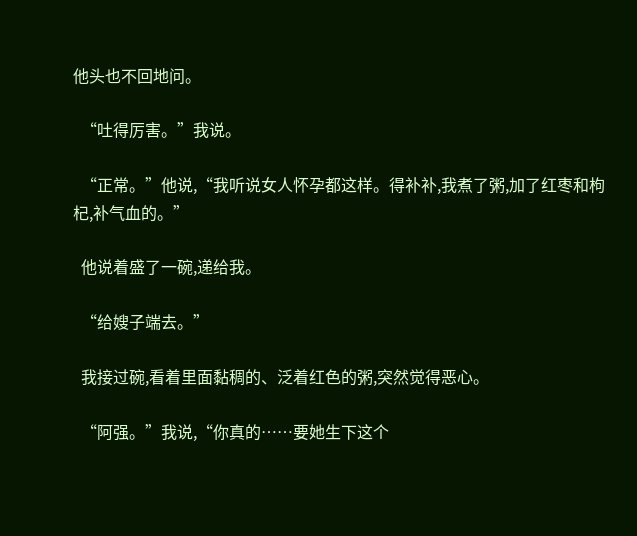他头也不回地问。

  “吐得厉害。”我说。

  “正常。”他说,“我听说女人怀孕都这样。得补补,我煮了粥,加了红枣和枸杞,补气血的。”

  他说着盛了一碗,递给我。

  “给嫂子端去。”

  我接过碗,看着里面黏稠的、泛着红色的粥,突然觉得恶心。

  “阿强。”我说,“你真的……要她生下这个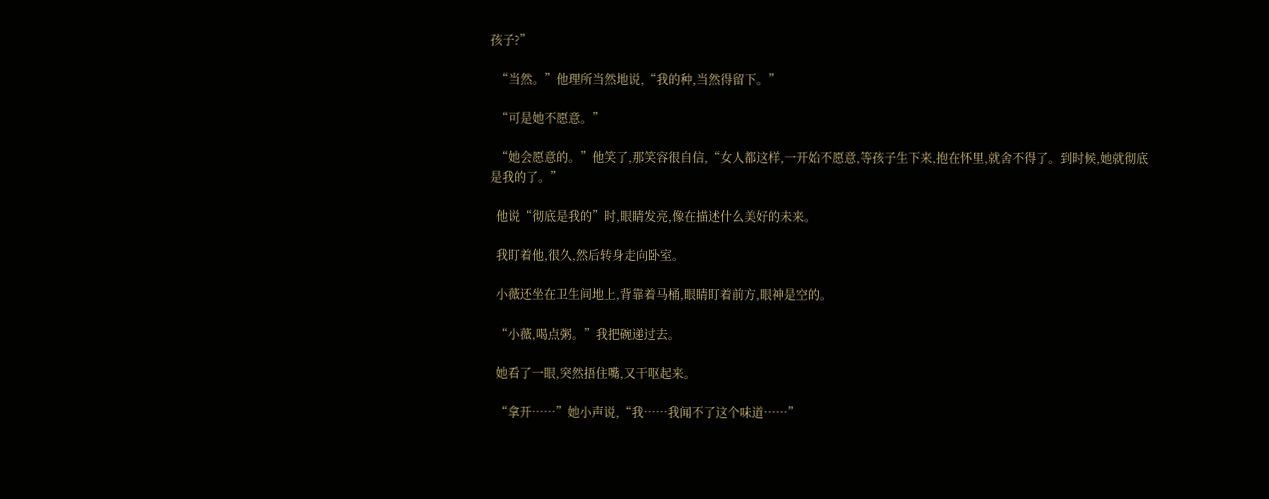孩子?”

  “当然。”他理所当然地说,“我的种,当然得留下。”

  “可是她不愿意。”

  “她会愿意的。”他笑了,那笑容很自信,“女人都这样,一开始不愿意,等孩子生下来,抱在怀里,就舍不得了。到时候,她就彻底是我的了。”

  他说“彻底是我的”时,眼睛发亮,像在描述什么美好的未来。

  我盯着他,很久,然后转身走向卧室。

  小薇还坐在卫生间地上,背靠着马桶,眼睛盯着前方,眼神是空的。

  “小薇,喝点粥。”我把碗递过去。

  她看了一眼,突然捂住嘴,又干呕起来。

  “拿开……”她小声说,“我……我闻不了这个味道……”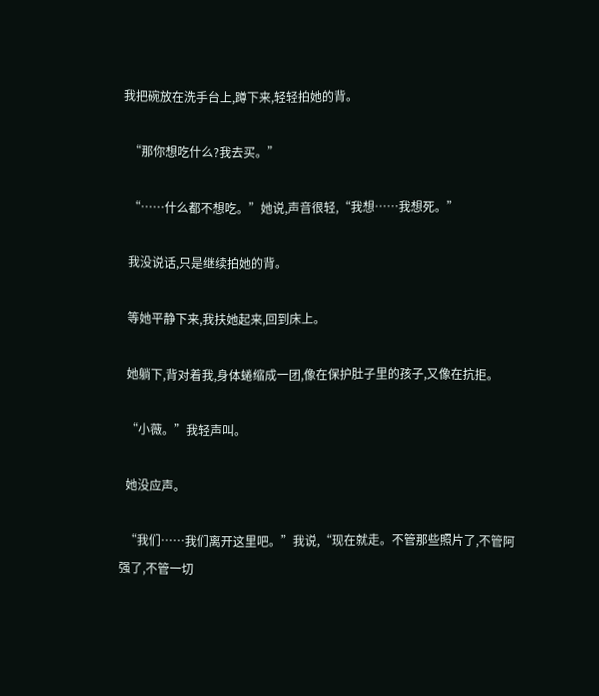我把碗放在洗手台上,蹲下来,轻轻拍她的背。

  “那你想吃什么?我去买。”

  “……什么都不想吃。”她说,声音很轻,“我想……我想死。”

  我没说话,只是继续拍她的背。

  等她平静下来,我扶她起来,回到床上。

  她躺下,背对着我,身体蜷缩成一团,像在保护肚子里的孩子,又像在抗拒。

  “小薇。”我轻声叫。

  她没应声。

  “我们……我们离开这里吧。”我说,“现在就走。不管那些照片了,不管阿强了,不管一切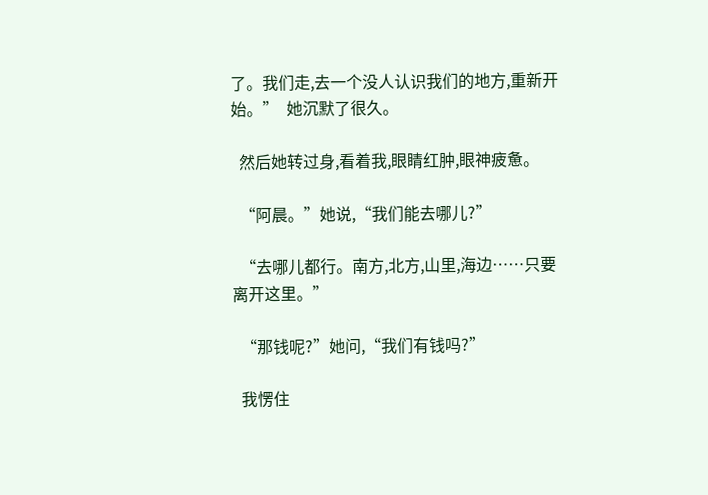了。我们走,去一个没人认识我们的地方,重新开始。”  她沉默了很久。

  然后她转过身,看着我,眼睛红肿,眼神疲惫。

  “阿晨。”她说,“我们能去哪儿?”

  “去哪儿都行。南方,北方,山里,海边……只要离开这里。”

  “那钱呢?”她问,“我们有钱吗?”

  我愣住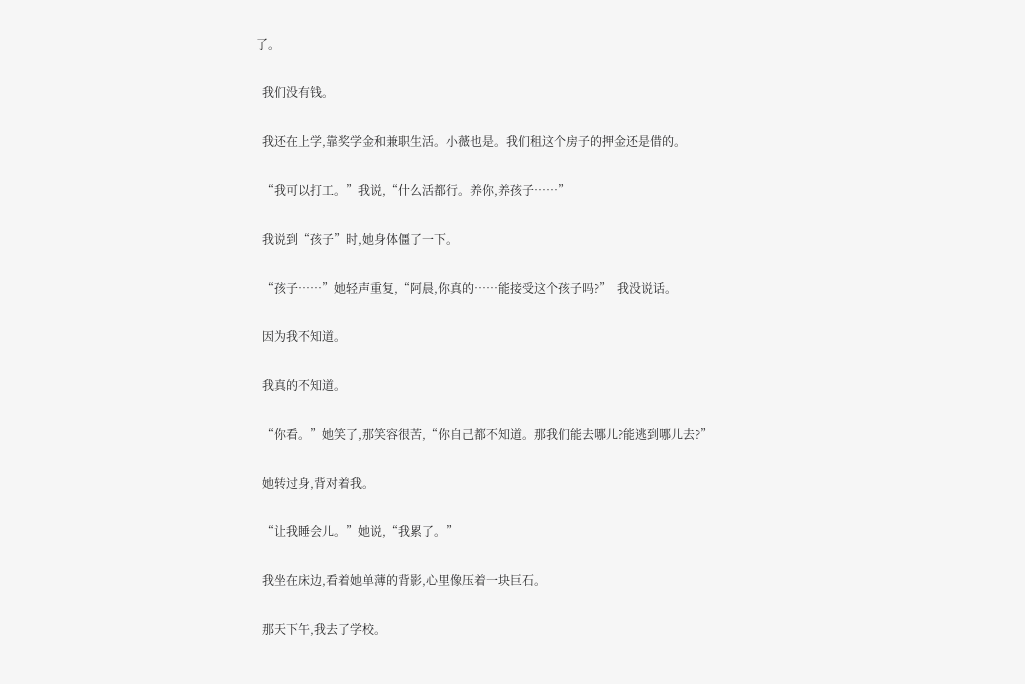了。

  我们没有钱。

  我还在上学,靠奖学金和兼职生活。小薇也是。我们租这个房子的押金还是借的。

  “我可以打工。”我说,“什么活都行。养你,养孩子……”

  我说到“孩子”时,她身体僵了一下。

  “孩子……”她轻声重复,“阿晨,你真的……能接受这个孩子吗?”  我没说话。

  因为我不知道。

  我真的不知道。

  “你看。”她笑了,那笑容很苦,“你自己都不知道。那我们能去哪儿?能逃到哪儿去?”

  她转过身,背对着我。

  “让我睡会儿。”她说,“我累了。”

  我坐在床边,看着她单薄的背影,心里像压着一块巨石。

  那天下午,我去了学校。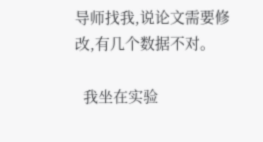导师找我,说论文需要修改,有几个数据不对。

  我坐在实验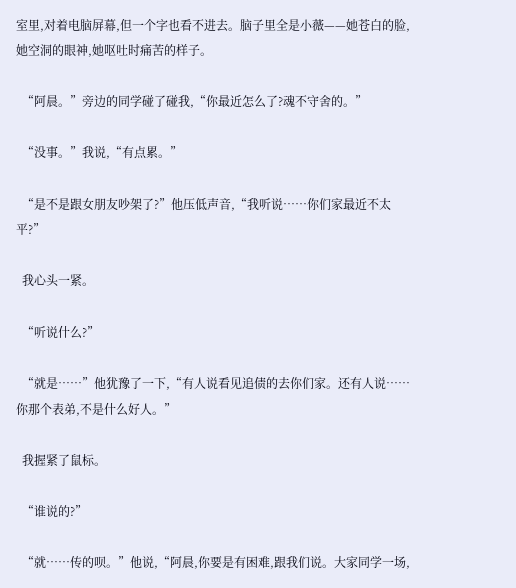室里,对着电脑屏幕,但一个字也看不进去。脑子里全是小薇——她苍白的脸,她空洞的眼神,她呕吐时痛苦的样子。

  “阿晨。”旁边的同学碰了碰我,“你最近怎么了?魂不守舍的。”

  “没事。”我说,“有点累。”

  “是不是跟女朋友吵架了?”他压低声音,“我听说……你们家最近不太平?”

  我心头一紧。

  “听说什么?”

  “就是……”他犹豫了一下,“有人说看见追债的去你们家。还有人说……你那个表弟,不是什么好人。”

  我握紧了鼠标。

  “谁说的?”

  “就……传的呗。”他说,“阿晨,你要是有困难,跟我们说。大家同学一场,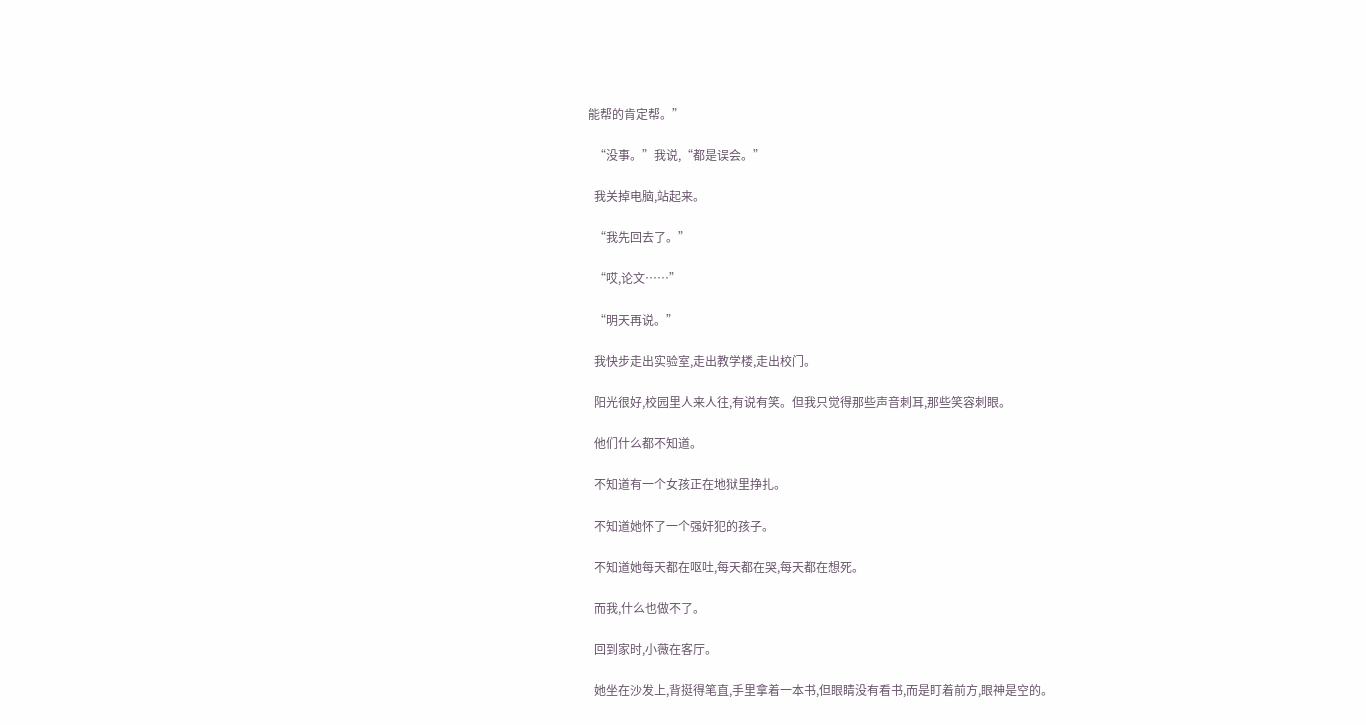能帮的肯定帮。”

  “没事。”我说,“都是误会。”

  我关掉电脑,站起来。

  “我先回去了。”

  “哎,论文……”

  “明天再说。”

  我快步走出实验室,走出教学楼,走出校门。

  阳光很好,校园里人来人往,有说有笑。但我只觉得那些声音刺耳,那些笑容刺眼。

  他们什么都不知道。

  不知道有一个女孩正在地狱里挣扎。

  不知道她怀了一个强奸犯的孩子。

  不知道她每天都在呕吐,每天都在哭,每天都在想死。

  而我,什么也做不了。

  回到家时,小薇在客厅。

  她坐在沙发上,背挺得笔直,手里拿着一本书,但眼睛没有看书,而是盯着前方,眼神是空的。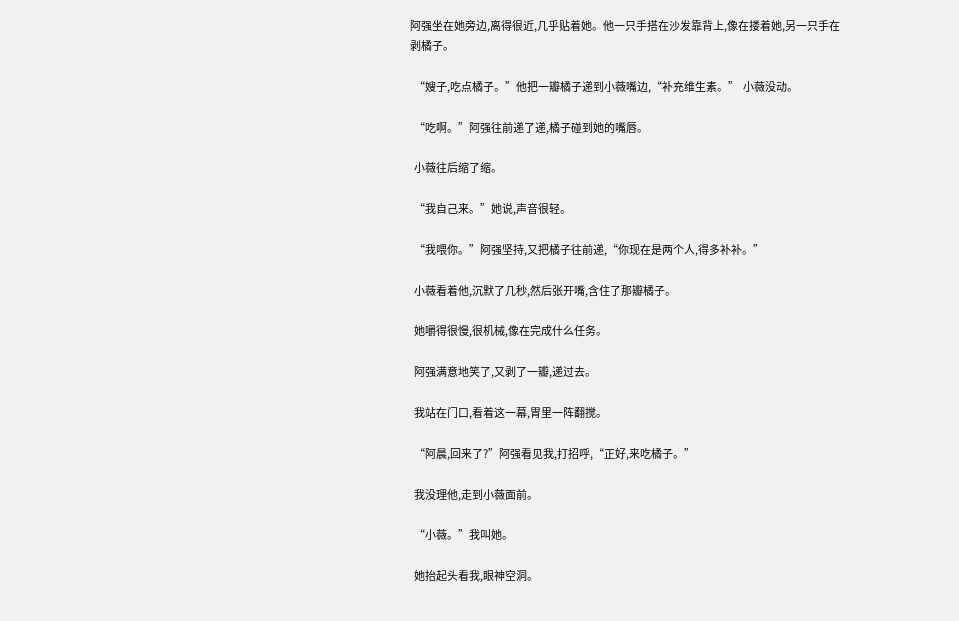阿强坐在她旁边,离得很近,几乎贴着她。他一只手搭在沙发靠背上,像在搂着她,另一只手在剥橘子。

  “嫂子,吃点橘子。”他把一瓣橘子递到小薇嘴边,“补充维生素。”  小薇没动。

  “吃啊。”阿强往前递了递,橘子碰到她的嘴唇。

  小薇往后缩了缩。

  “我自己来。”她说,声音很轻。

  “我喂你。”阿强坚持,又把橘子往前递,“你现在是两个人,得多补补。”

  小薇看着他,沉默了几秒,然后张开嘴,含住了那瓣橘子。

  她嚼得很慢,很机械,像在完成什么任务。

  阿强满意地笑了,又剥了一瓣,递过去。

  我站在门口,看着这一幕,胃里一阵翻搅。

  “阿晨,回来了?”阿强看见我,打招呼,“正好,来吃橘子。”

  我没理他,走到小薇面前。

  “小薇。”我叫她。

  她抬起头看我,眼神空洞。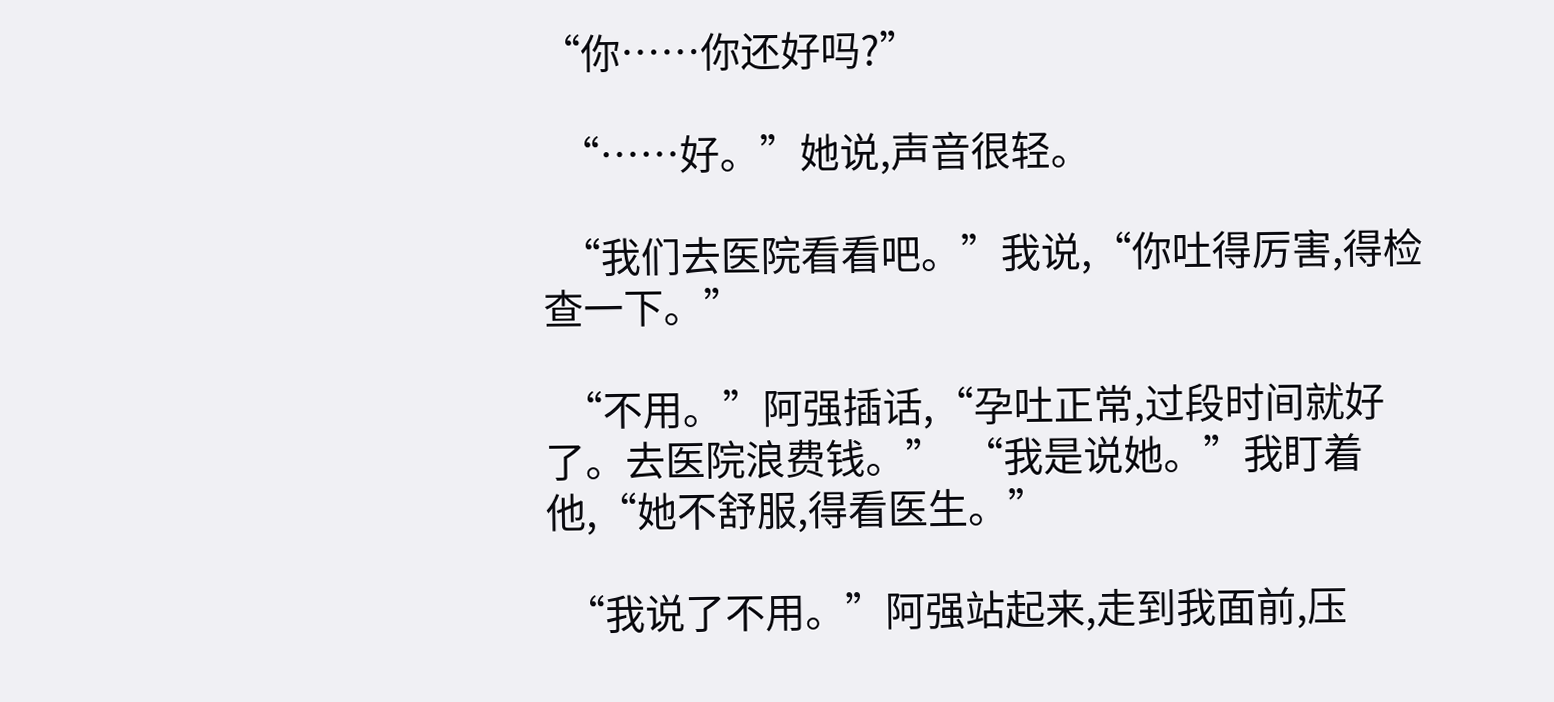“你……你还好吗?”

  “……好。”她说,声音很轻。

  “我们去医院看看吧。”我说,“你吐得厉害,得检查一下。”

  “不用。”阿强插话,“孕吐正常,过段时间就好了。去医院浪费钱。”  “我是说她。”我盯着他,“她不舒服,得看医生。”

  “我说了不用。”阿强站起来,走到我面前,压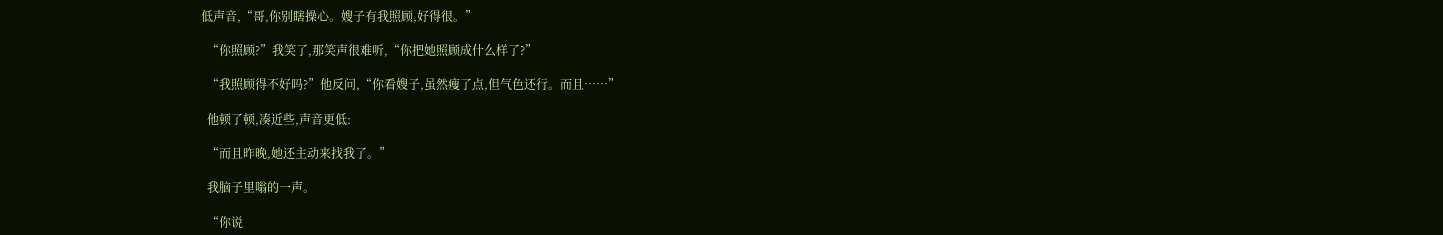低声音,“哥,你别瞎操心。嫂子有我照顾,好得很。”

  “你照顾?”我笑了,那笑声很难听,“你把她照顾成什么样了?”

  “我照顾得不好吗?”他反问,“你看嫂子,虽然瘦了点,但气色还行。而且……”

  他顿了顿,凑近些,声音更低:

  “而且昨晚,她还主动来找我了。”

  我脑子里嗡的一声。

  “你说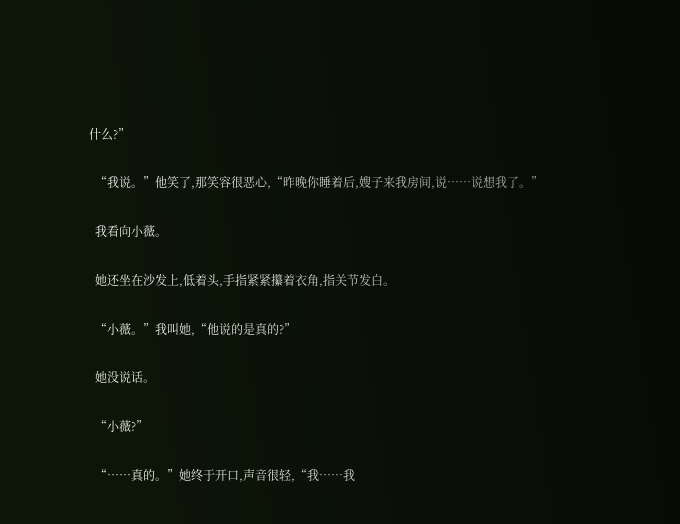什么?”

  “我说。”他笑了,那笑容很恶心,“昨晚你睡着后,嫂子来我房间,说……说想我了。”

  我看向小薇。

  她还坐在沙发上,低着头,手指紧紧攥着衣角,指关节发白。

  “小薇。”我叫她,“他说的是真的?”

  她没说话。

  “小薇?”

  “……真的。”她终于开口,声音很轻,“我……我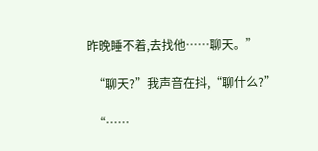昨晚睡不着,去找他……聊天。”

  “聊天?”我声音在抖,“聊什么?”

  “……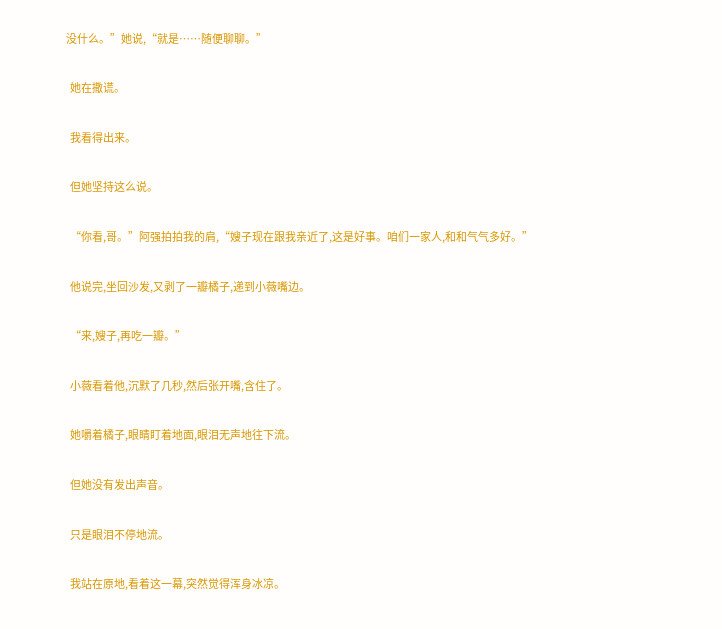没什么。”她说,“就是……随便聊聊。”

  她在撒谎。

  我看得出来。

  但她坚持这么说。

  “你看,哥。”阿强拍拍我的肩,“嫂子现在跟我亲近了,这是好事。咱们一家人,和和气气多好。”

  他说完,坐回沙发,又剥了一瓣橘子,递到小薇嘴边。

  “来,嫂子,再吃一瓣。”

  小薇看着他,沉默了几秒,然后张开嘴,含住了。

  她嚼着橘子,眼睛盯着地面,眼泪无声地往下流。

  但她没有发出声音。

  只是眼泪不停地流。

  我站在原地,看着这一幕,突然觉得浑身冰凉。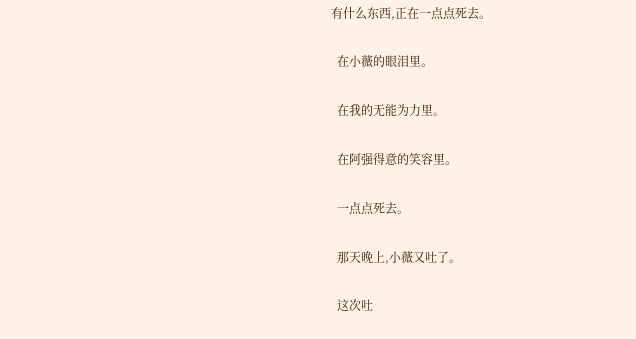有什么东西,正在一点点死去。

  在小薇的眼泪里。

  在我的无能为力里。

  在阿强得意的笑容里。

  一点点死去。

  那天晚上,小薇又吐了。

  这次吐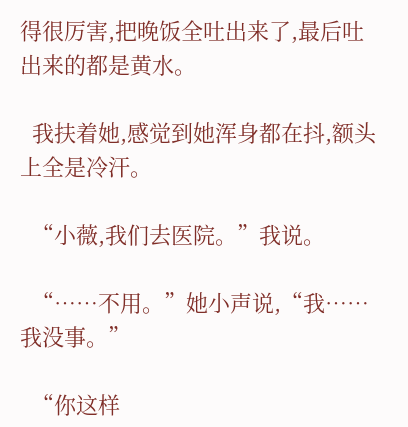得很厉害,把晚饭全吐出来了,最后吐出来的都是黄水。

  我扶着她,感觉到她浑身都在抖,额头上全是冷汗。

  “小薇,我们去医院。”我说。

  “……不用。”她小声说,“我……我没事。”

  “你这样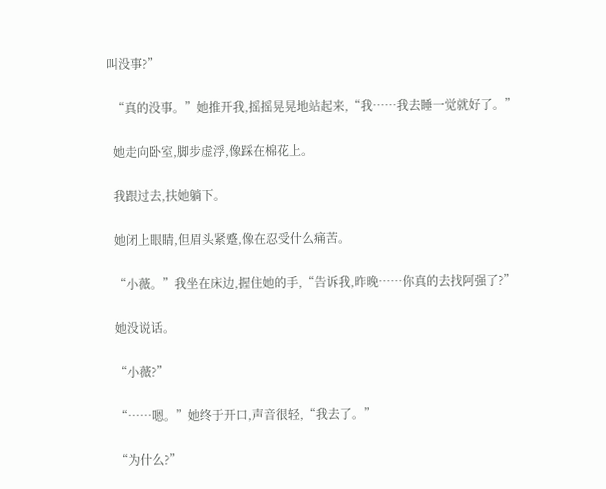叫没事?”

  “真的没事。”她推开我,摇摇晃晃地站起来,“我……我去睡一觉就好了。”

  她走向卧室,脚步虚浮,像踩在棉花上。

  我跟过去,扶她躺下。

  她闭上眼睛,但眉头紧蹙,像在忍受什么痛苦。

  “小薇。”我坐在床边,握住她的手,“告诉我,昨晚……你真的去找阿强了?”

  她没说话。

  “小薇?”

  “……嗯。”她终于开口,声音很轻,“我去了。”

  “为什么?”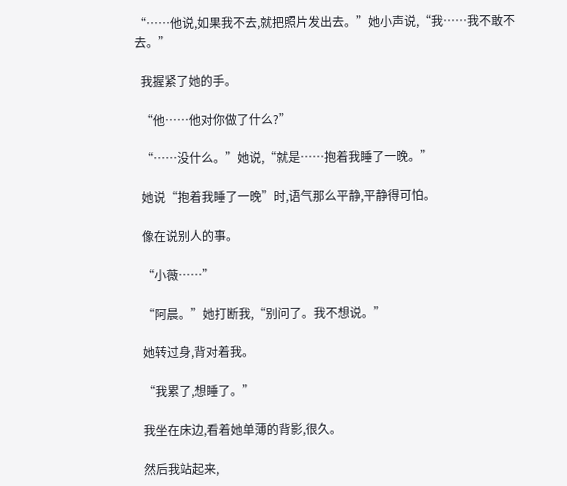“……他说,如果我不去,就把照片发出去。”她小声说,“我……我不敢不去。”

  我握紧了她的手。

  “他……他对你做了什么?”

  “……没什么。”她说,“就是……抱着我睡了一晚。”

  她说“抱着我睡了一晚”时,语气那么平静,平静得可怕。

  像在说别人的事。

  “小薇……”

  “阿晨。”她打断我,“别问了。我不想说。”

  她转过身,背对着我。

  “我累了,想睡了。”

  我坐在床边,看着她单薄的背影,很久。

  然后我站起来,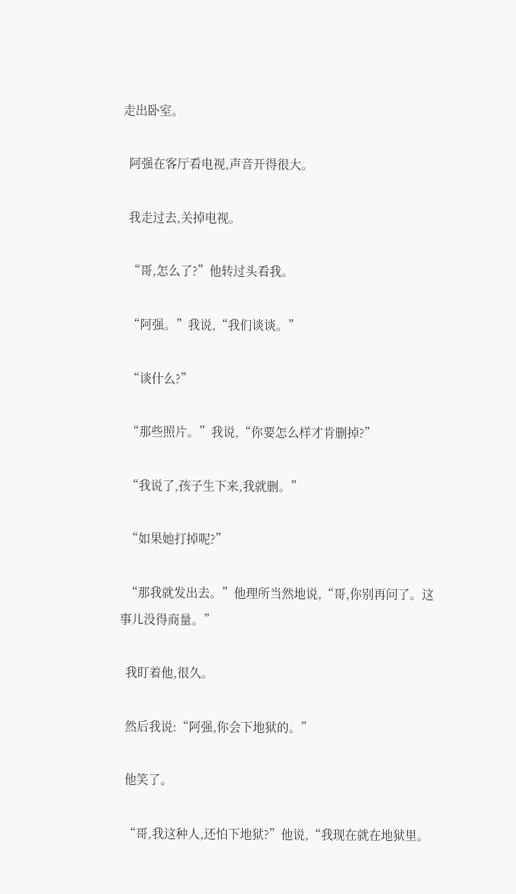走出卧室。

  阿强在客厅看电视,声音开得很大。

  我走过去,关掉电视。

  “哥,怎么了?”他转过头看我。

  “阿强。”我说,“我们谈谈。”

  “谈什么?”

  “那些照片。”我说,“你要怎么样才肯删掉?”

  “我说了,孩子生下来,我就删。”

  “如果她打掉呢?”

  “那我就发出去。”他理所当然地说,“哥,你别再问了。这事儿没得商量。”

  我盯着他,很久。

  然后我说:“阿强,你会下地狱的。”

  他笑了。

  “哥,我这种人,还怕下地狱?”他说,“我现在就在地狱里。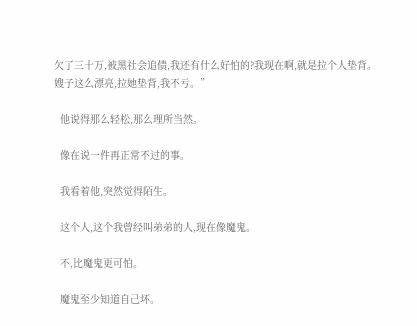欠了三十万,被黑社会追债,我还有什么好怕的?我现在啊,就是拉个人垫背。嫂子这么漂亮,拉她垫背,我不亏。”

  他说得那么轻松,那么理所当然。

  像在说一件再正常不过的事。

  我看着他,突然觉得陌生。

  这个人,这个我曾经叫弟弟的人,现在像魔鬼。

  不,比魔鬼更可怕。

  魔鬼至少知道自己坏。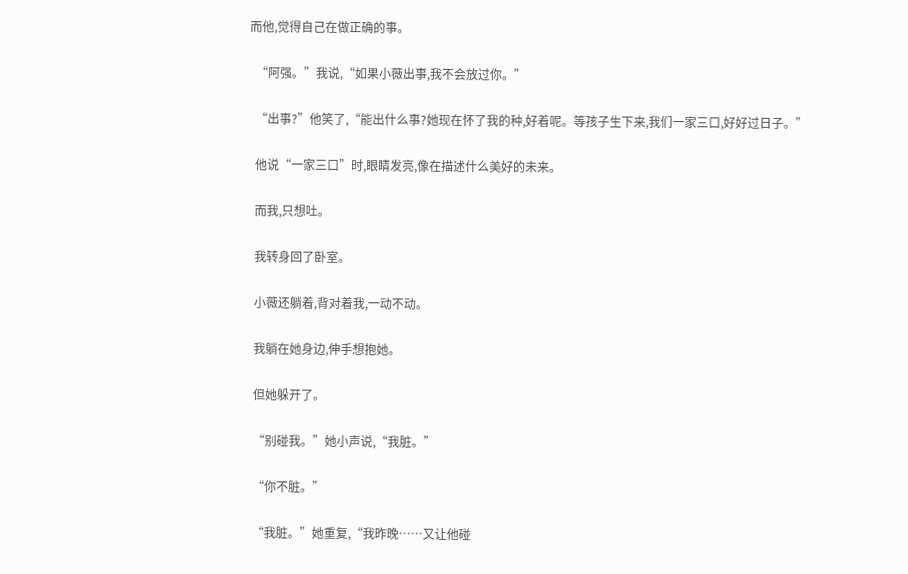而他,觉得自己在做正确的事。

  “阿强。”我说,“如果小薇出事,我不会放过你。”

  “出事?”他笑了,“能出什么事?她现在怀了我的种,好着呢。等孩子生下来,我们一家三口,好好过日子。”

  他说“一家三口”时,眼睛发亮,像在描述什么美好的未来。

  而我,只想吐。

  我转身回了卧室。

  小薇还躺着,背对着我,一动不动。

  我躺在她身边,伸手想抱她。

  但她躲开了。

  “别碰我。”她小声说,“我脏。”

  “你不脏。”

  “我脏。”她重复,“我昨晚……又让他碰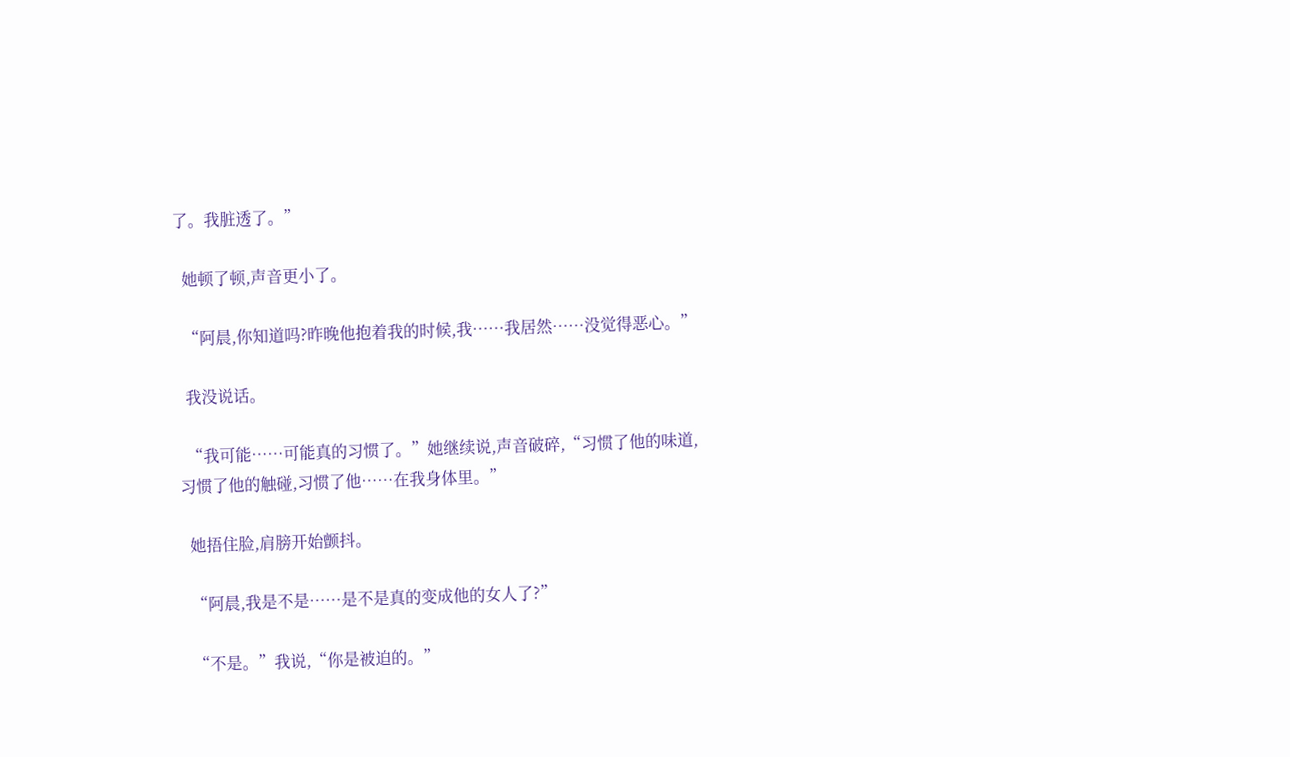了。我脏透了。”

  她顿了顿,声音更小了。

  “阿晨,你知道吗?昨晚他抱着我的时候,我……我居然……没觉得恶心。”

  我没说话。

  “我可能……可能真的习惯了。”她继续说,声音破碎,“习惯了他的味道,习惯了他的触碰,习惯了他……在我身体里。”

  她捂住脸,肩膀开始颤抖。

  “阿晨,我是不是……是不是真的变成他的女人了?”

  “不是。”我说,“你是被迫的。”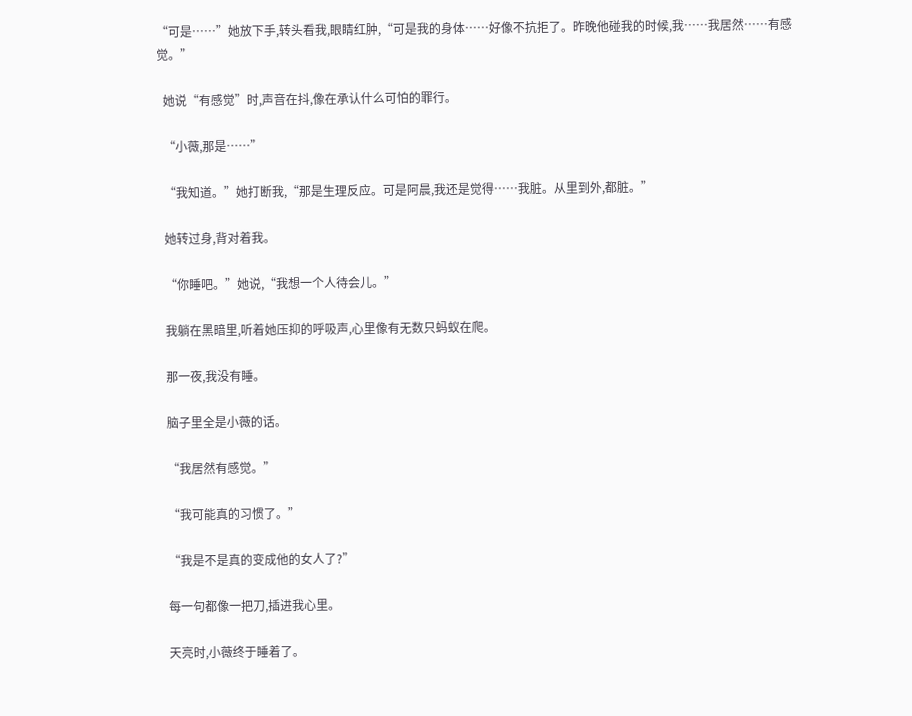“可是……”她放下手,转头看我,眼睛红肿,“可是我的身体……好像不抗拒了。昨晚他碰我的时候,我……我居然……有感觉。”

  她说“有感觉”时,声音在抖,像在承认什么可怕的罪行。

  “小薇,那是……”

  “我知道。”她打断我,“那是生理反应。可是阿晨,我还是觉得……我脏。从里到外,都脏。”

  她转过身,背对着我。

  “你睡吧。”她说,“我想一个人待会儿。”

  我躺在黑暗里,听着她压抑的呼吸声,心里像有无数只蚂蚁在爬。

  那一夜,我没有睡。

  脑子里全是小薇的话。

  “我居然有感觉。”

  “我可能真的习惯了。”

  “我是不是真的变成他的女人了?”

  每一句都像一把刀,插进我心里。

  天亮时,小薇终于睡着了。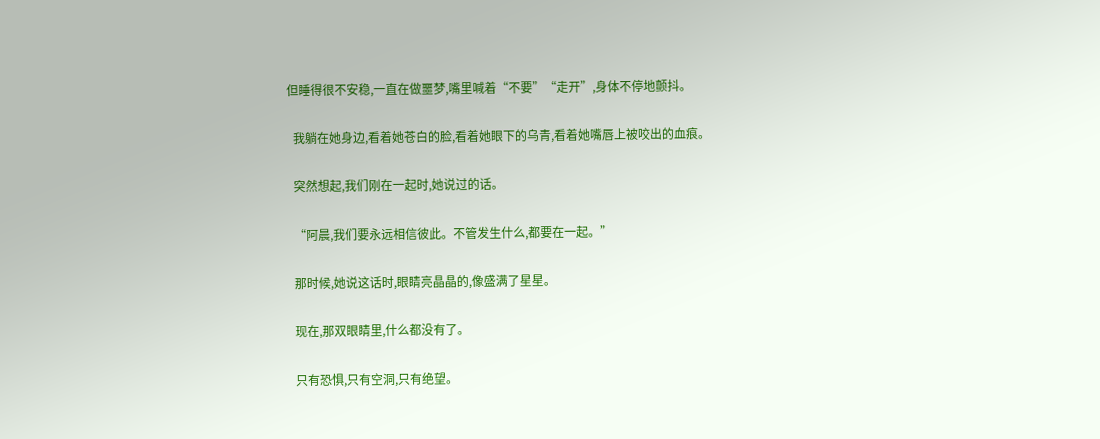但睡得很不安稳,一直在做噩梦,嘴里喊着“不要”“走开”,身体不停地颤抖。

  我躺在她身边,看着她苍白的脸,看着她眼下的乌青,看着她嘴唇上被咬出的血痕。

  突然想起,我们刚在一起时,她说过的话。

  “阿晨,我们要永远相信彼此。不管发生什么,都要在一起。”

  那时候,她说这话时,眼睛亮晶晶的,像盛满了星星。

  现在,那双眼睛里,什么都没有了。

  只有恐惧,只有空洞,只有绝望。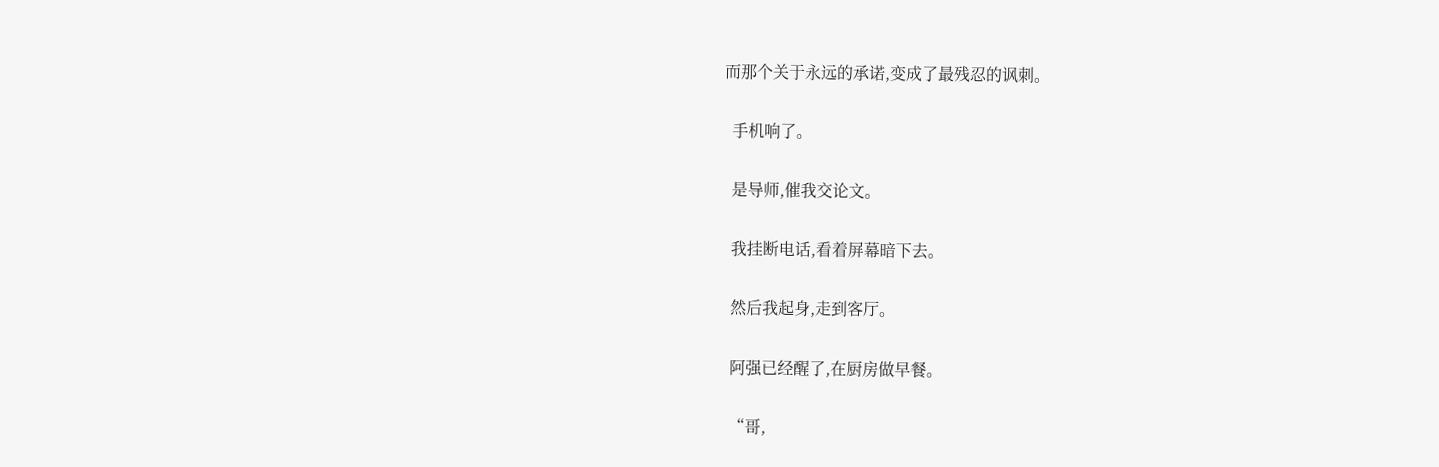而那个关于永远的承诺,变成了最残忍的讽刺。

  手机响了。

  是导师,催我交论文。

  我挂断电话,看着屏幕暗下去。

  然后我起身,走到客厅。

  阿强已经醒了,在厨房做早餐。

  “哥,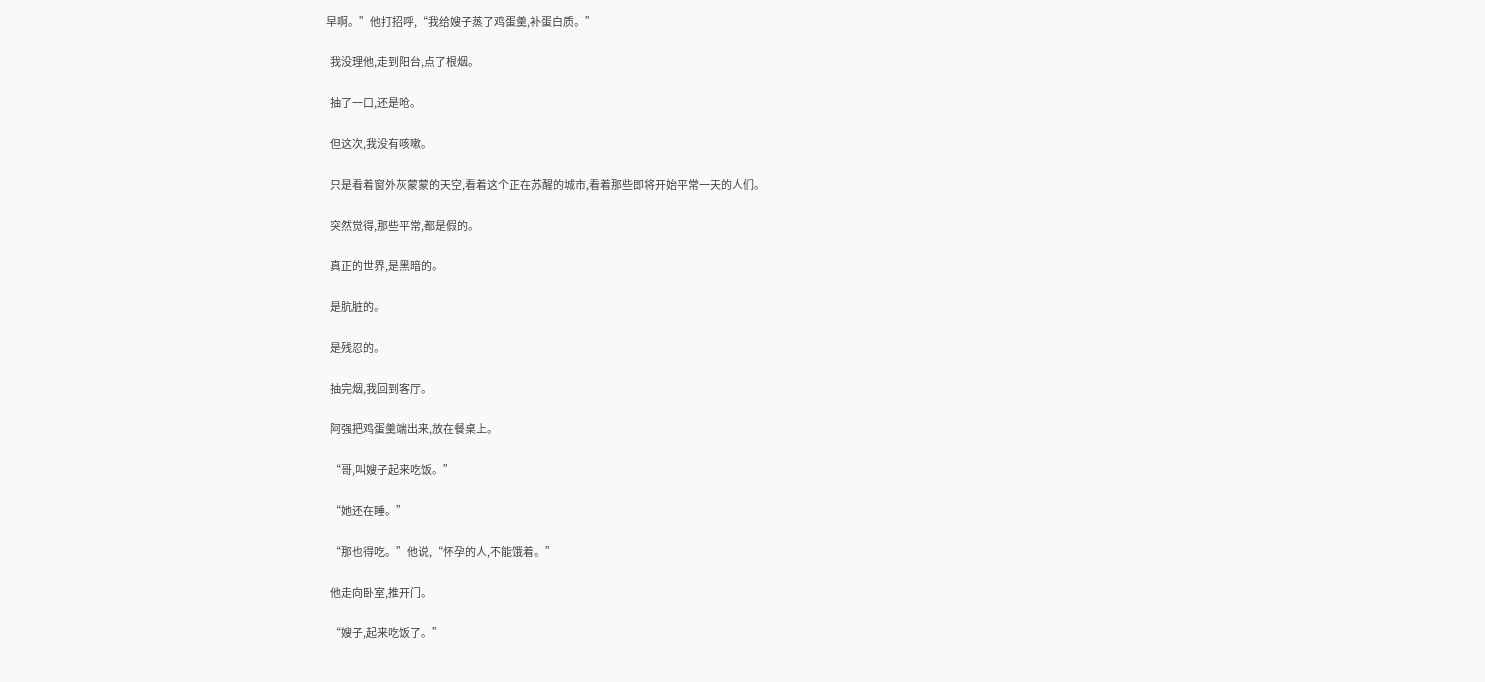早啊。”他打招呼,“我给嫂子蒸了鸡蛋羹,补蛋白质。”

  我没理他,走到阳台,点了根烟。

  抽了一口,还是呛。

  但这次,我没有咳嗽。

  只是看着窗外灰蒙蒙的天空,看着这个正在苏醒的城市,看着那些即将开始平常一天的人们。

  突然觉得,那些平常,都是假的。

  真正的世界,是黑暗的。

  是肮脏的。

  是残忍的。

  抽完烟,我回到客厅。

  阿强把鸡蛋羹端出来,放在餐桌上。

  “哥,叫嫂子起来吃饭。”

  “她还在睡。”

  “那也得吃。”他说,“怀孕的人,不能饿着。”

  他走向卧室,推开门。

  “嫂子,起来吃饭了。”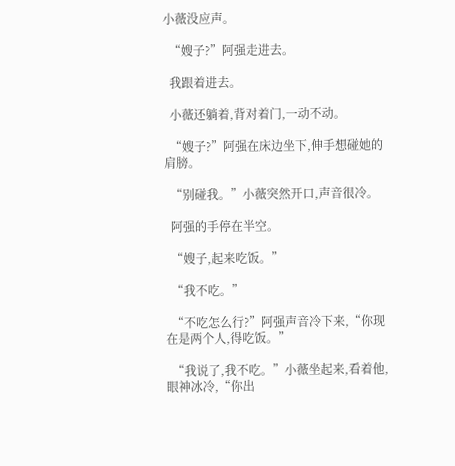小薇没应声。

  “嫂子?”阿强走进去。

  我跟着进去。

  小薇还躺着,背对着门,一动不动。

  “嫂子?”阿强在床边坐下,伸手想碰她的肩膀。

  “别碰我。”小薇突然开口,声音很冷。

  阿强的手停在半空。

  “嫂子,起来吃饭。”

  “我不吃。”

  “不吃怎么行?”阿强声音冷下来,“你现在是两个人,得吃饭。”

  “我说了,我不吃。”小薇坐起来,看着他,眼神冰冷,“你出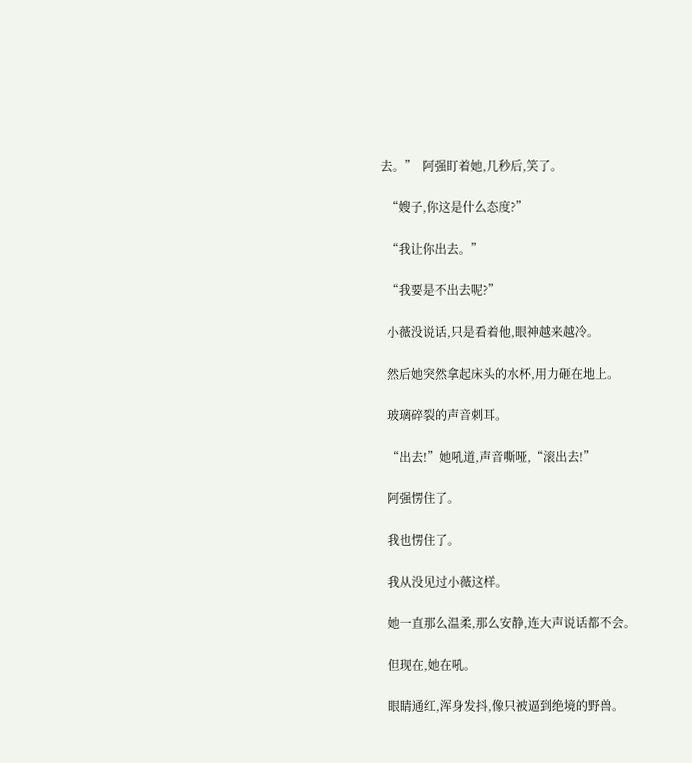去。”  阿强盯着她,几秒后,笑了。

  “嫂子,你这是什么态度?”

  “我让你出去。”

  “我要是不出去呢?”

  小薇没说话,只是看着他,眼神越来越冷。

  然后她突然拿起床头的水杯,用力砸在地上。

  玻璃碎裂的声音刺耳。

  “出去!”她吼道,声音嘶哑,“滚出去!”

  阿强愣住了。

  我也愣住了。

  我从没见过小薇这样。

  她一直那么温柔,那么安静,连大声说话都不会。

  但现在,她在吼。

  眼睛通红,浑身发抖,像只被逼到绝境的野兽。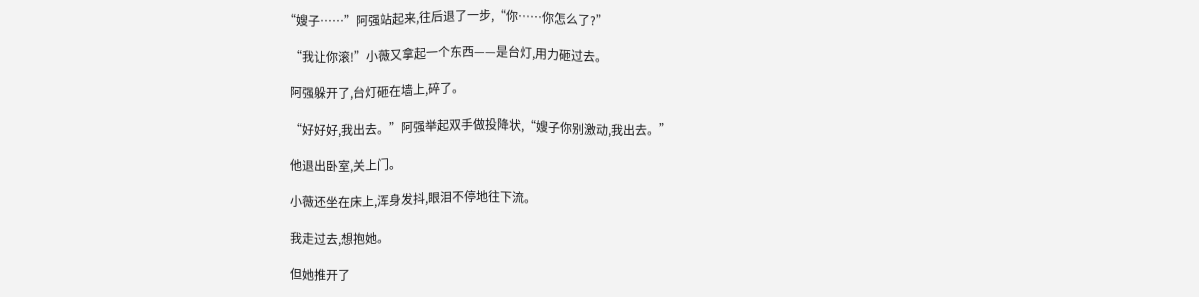“嫂子……”阿强站起来,往后退了一步,“你……你怎么了?”

  “我让你滚!”小薇又拿起一个东西——是台灯,用力砸过去。

  阿强躲开了,台灯砸在墙上,碎了。

  “好好好,我出去。”阿强举起双手做投降状,“嫂子你别激动,我出去。”

  他退出卧室,关上门。

  小薇还坐在床上,浑身发抖,眼泪不停地往下流。

  我走过去,想抱她。

  但她推开了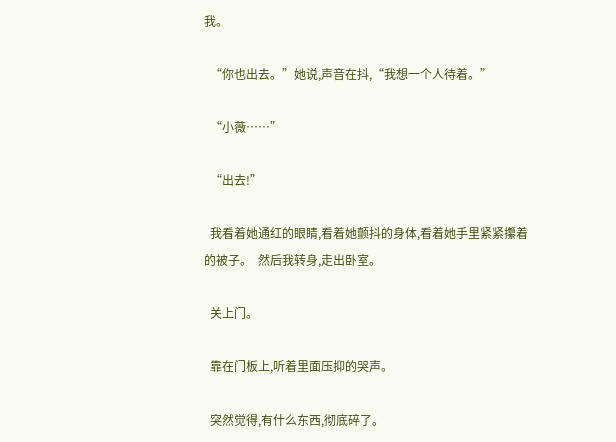我。

  “你也出去。”她说,声音在抖,“我想一个人待着。”

  “小薇……”

  “出去!”

  我看着她通红的眼睛,看着她颤抖的身体,看着她手里紧紧攥着的被子。  然后我转身,走出卧室。

  关上门。

  靠在门板上,听着里面压抑的哭声。

  突然觉得,有什么东西,彻底碎了。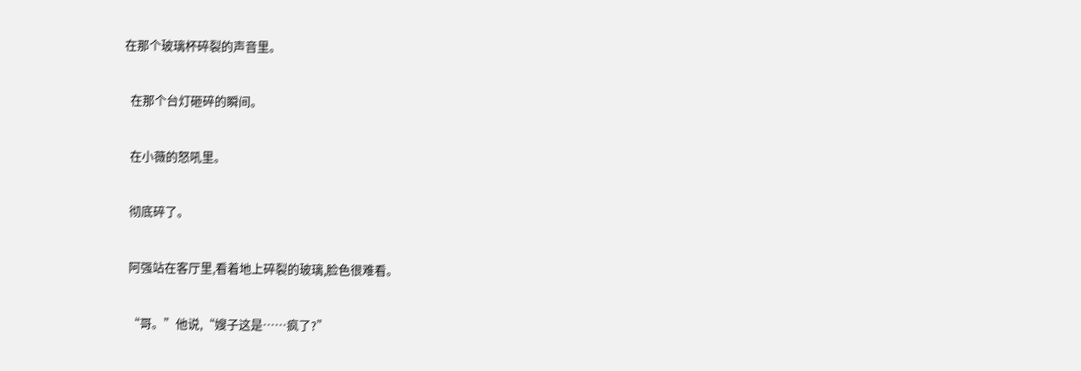在那个玻璃杯碎裂的声音里。

  在那个台灯砸碎的瞬间。

  在小薇的怒吼里。

  彻底碎了。

  阿强站在客厅里,看着地上碎裂的玻璃,脸色很难看。

  “哥。”他说,“嫂子这是……疯了?”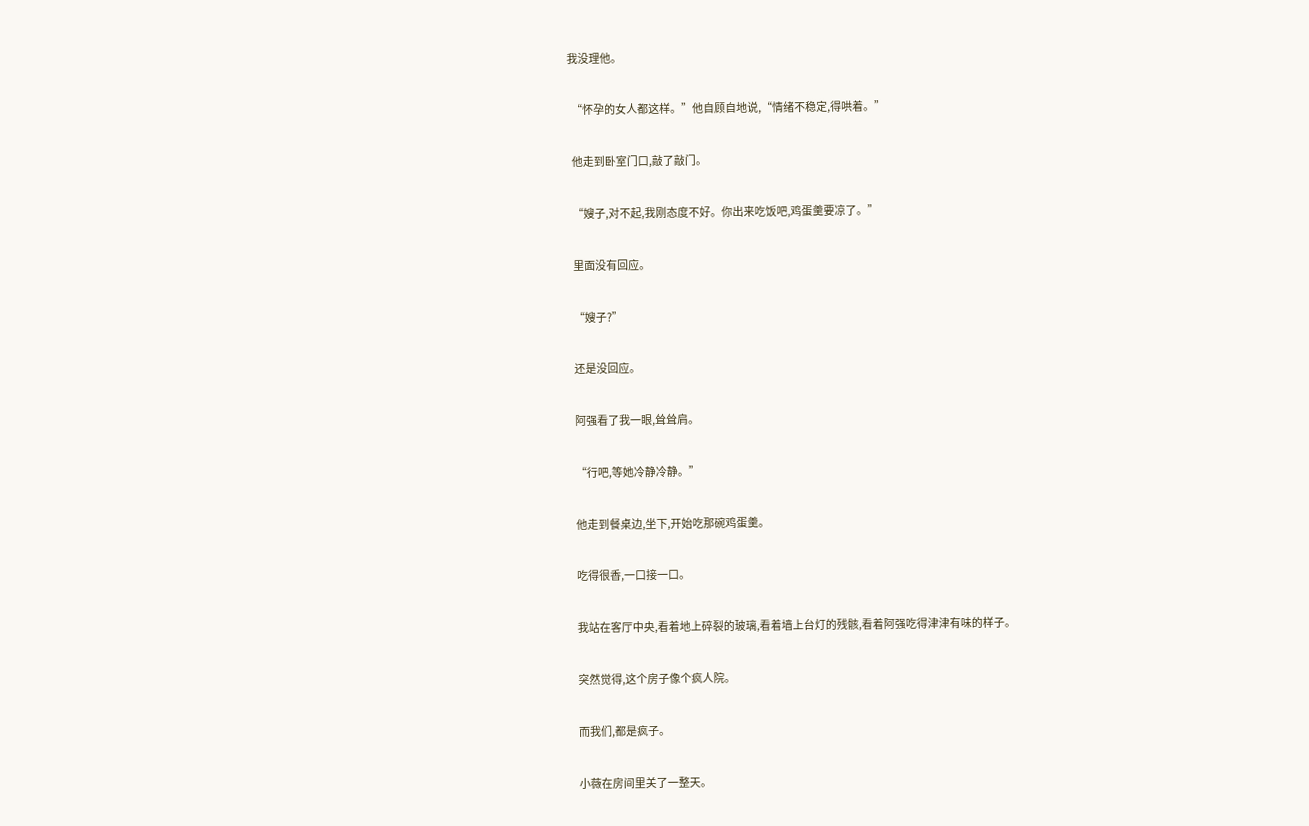我没理他。

  “怀孕的女人都这样。”他自顾自地说,“情绪不稳定,得哄着。”

  他走到卧室门口,敲了敲门。

  “嫂子,对不起,我刚态度不好。你出来吃饭吧,鸡蛋羹要凉了。”

  里面没有回应。

  “嫂子?”

  还是没回应。

  阿强看了我一眼,耸耸肩。

  “行吧,等她冷静冷静。”

  他走到餐桌边,坐下,开始吃那碗鸡蛋羹。

  吃得很香,一口接一口。

  我站在客厅中央,看着地上碎裂的玻璃,看着墙上台灯的残骸,看着阿强吃得津津有味的样子。

  突然觉得,这个房子像个疯人院。

  而我们,都是疯子。

  小薇在房间里关了一整天。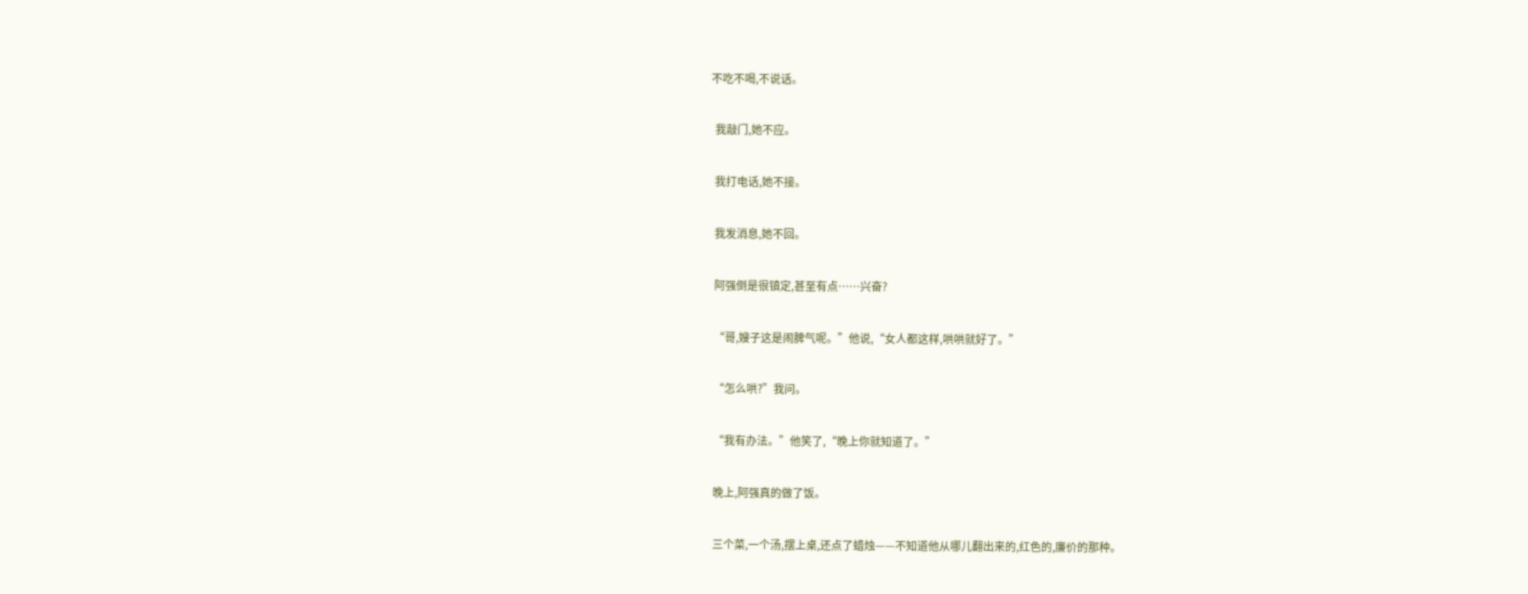不吃不喝,不说话。

  我敲门,她不应。

  我打电话,她不接。

  我发消息,她不回。

  阿强倒是很镇定,甚至有点……兴奋?

  “哥,嫂子这是闹脾气呢。”他说,“女人都这样,哄哄就好了。”

  “怎么哄?”我问。

  “我有办法。”他笑了,“晚上你就知道了。”

  晚上,阿强真的做了饭。

  三个菜,一个汤,摆上桌,还点了蜡烛——不知道他从哪儿翻出来的,红色的,廉价的那种。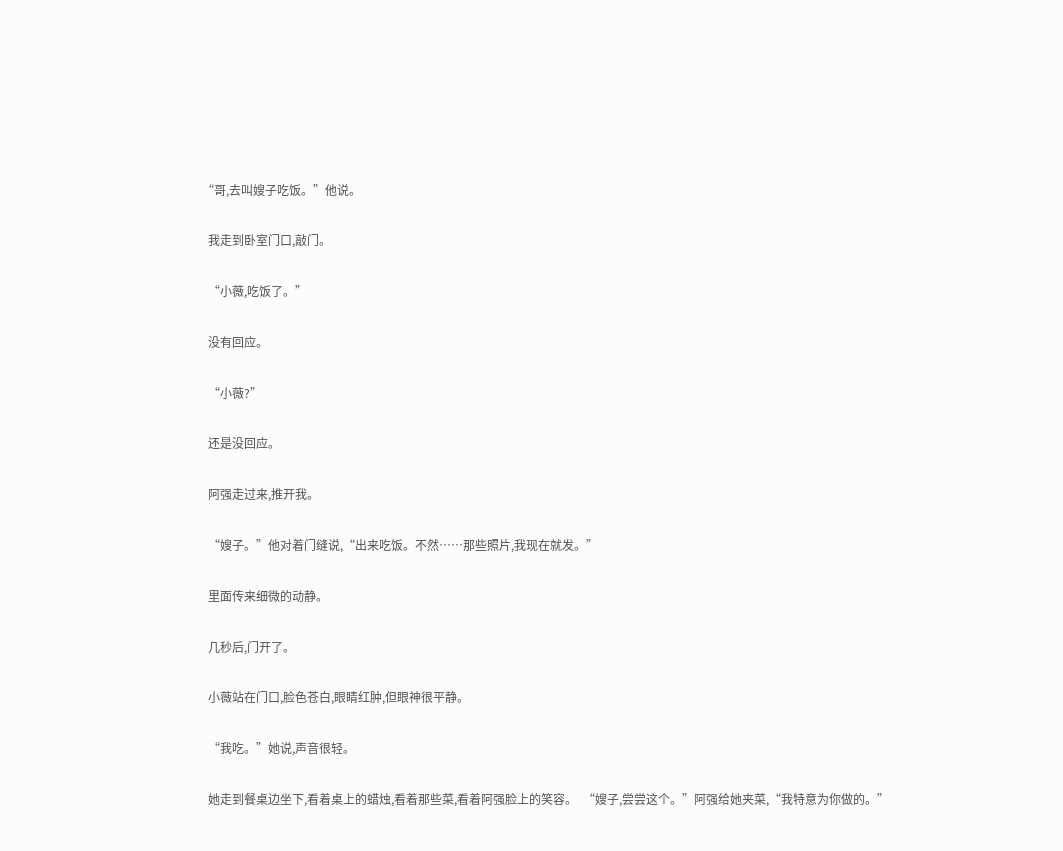“哥,去叫嫂子吃饭。”他说。

  我走到卧室门口,敲门。

  “小薇,吃饭了。”

  没有回应。

  “小薇?”

  还是没回应。

  阿强走过来,推开我。

  “嫂子。”他对着门缝说,“出来吃饭。不然……那些照片,我现在就发。”

  里面传来细微的动静。

  几秒后,门开了。

  小薇站在门口,脸色苍白,眼睛红肿,但眼神很平静。

  “我吃。”她说,声音很轻。

  她走到餐桌边坐下,看着桌上的蜡烛,看着那些菜,看着阿强脸上的笑容。  “嫂子,尝尝这个。”阿强给她夹菜,“我特意为你做的。”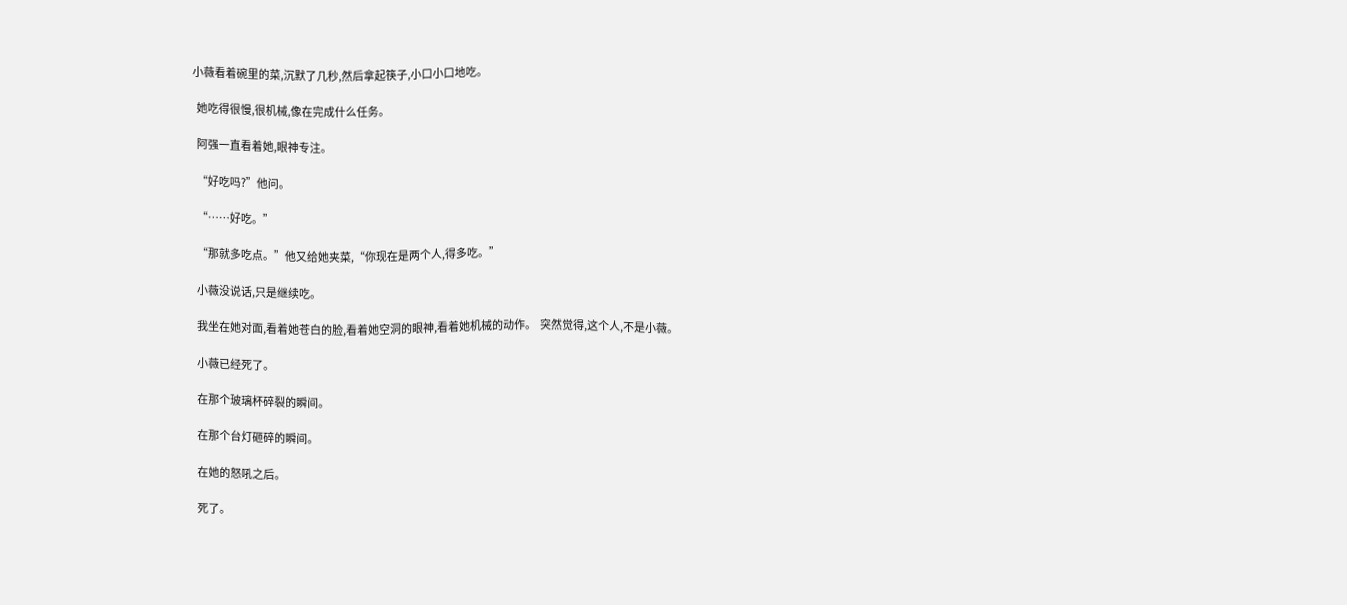小薇看着碗里的菜,沉默了几秒,然后拿起筷子,小口小口地吃。

  她吃得很慢,很机械,像在完成什么任务。

  阿强一直看着她,眼神专注。

  “好吃吗?”他问。

  “……好吃。”

  “那就多吃点。”他又给她夹菜,“你现在是两个人,得多吃。”

  小薇没说话,只是继续吃。

  我坐在她对面,看着她苍白的脸,看着她空洞的眼神,看着她机械的动作。  突然觉得,这个人,不是小薇。

  小薇已经死了。

  在那个玻璃杯碎裂的瞬间。

  在那个台灯砸碎的瞬间。

  在她的怒吼之后。

  死了。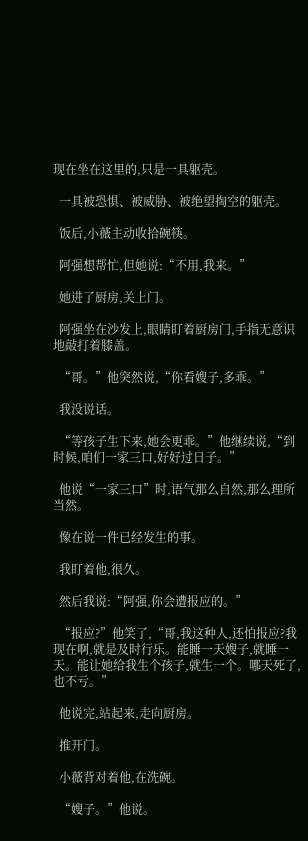现在坐在这里的,只是一具躯壳。

  一具被恐惧、被威胁、被绝望掏空的躯壳。

  饭后,小薇主动收拾碗筷。

  阿强想帮忙,但她说:“不用,我来。”

  她进了厨房,关上门。

  阿强坐在沙发上,眼睛盯着厨房门,手指无意识地敲打着膝盖。

  “哥。”他突然说,“你看嫂子,多乖。”

  我没说话。

  “等孩子生下来,她会更乖。”他继续说,“到时候,咱们一家三口,好好过日子。”

  他说“一家三口”时,语气那么自然,那么理所当然。

  像在说一件已经发生的事。

  我盯着他,很久。

  然后我说:“阿强,你会遭报应的。”

  “报应?”他笑了,“哥,我这种人,还怕报应?我现在啊,就是及时行乐。能睡一天嫂子,就睡一天。能让她给我生个孩子,就生一个。哪天死了,也不亏。”

  他说完,站起来,走向厨房。

  推开门。

  小薇背对着他,在洗碗。

  “嫂子。”他说。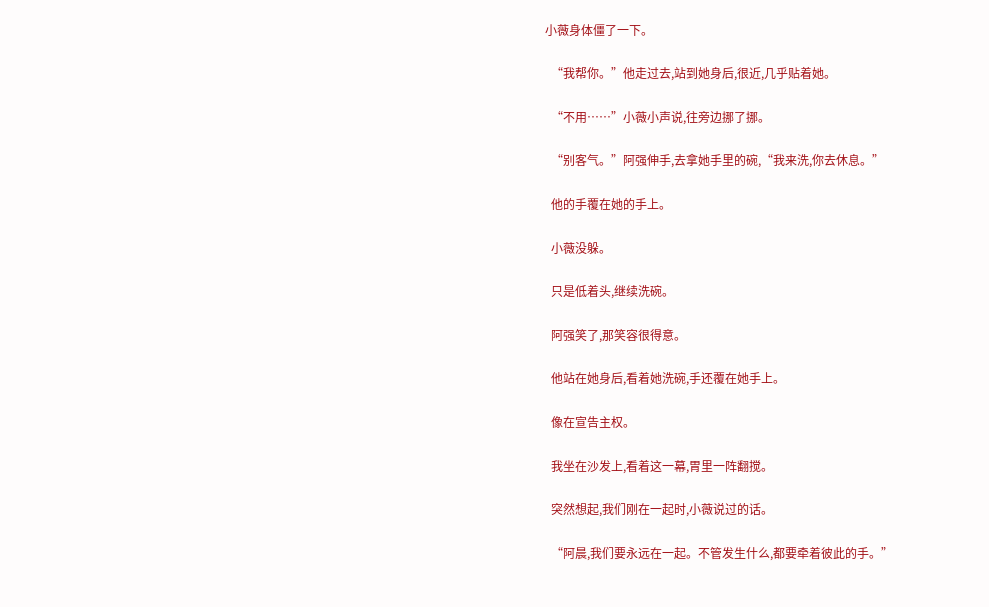小薇身体僵了一下。

  “我帮你。”他走过去,站到她身后,很近,几乎贴着她。

  “不用……”小薇小声说,往旁边挪了挪。

  “别客气。”阿强伸手,去拿她手里的碗,“我来洗,你去休息。”

  他的手覆在她的手上。

  小薇没躲。

  只是低着头,继续洗碗。

  阿强笑了,那笑容很得意。

  他站在她身后,看着她洗碗,手还覆在她手上。

  像在宣告主权。

  我坐在沙发上,看着这一幕,胃里一阵翻搅。

  突然想起,我们刚在一起时,小薇说过的话。

  “阿晨,我们要永远在一起。不管发生什么,都要牵着彼此的手。”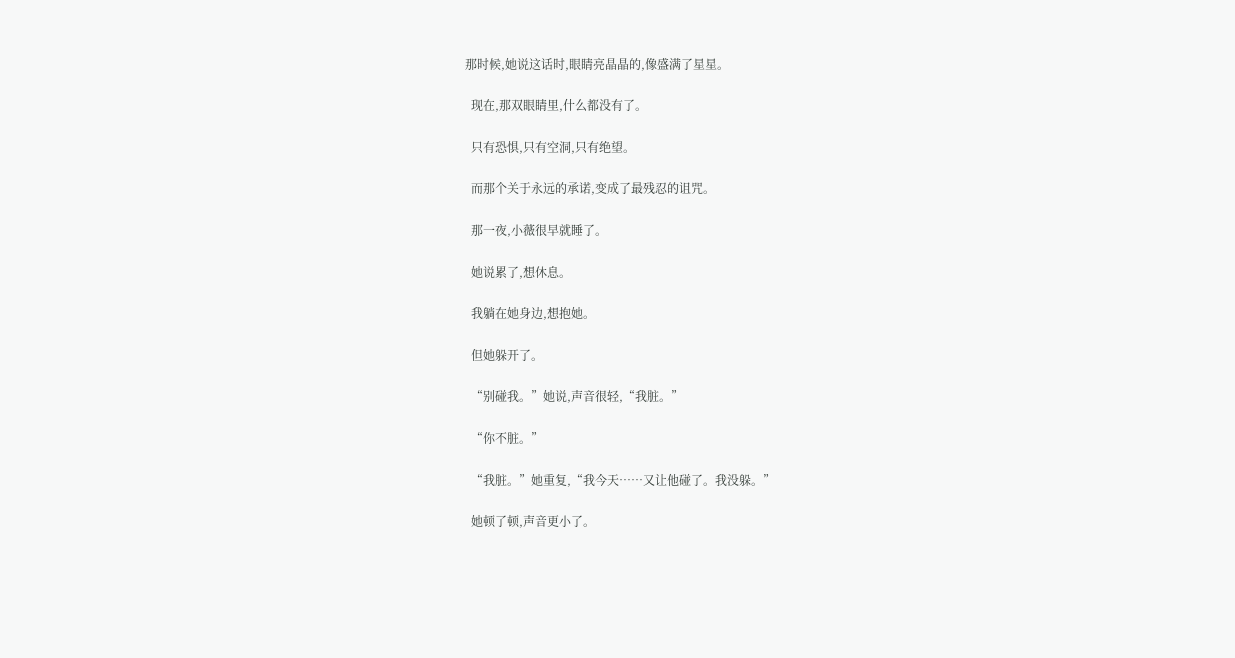那时候,她说这话时,眼睛亮晶晶的,像盛满了星星。

  现在,那双眼睛里,什么都没有了。

  只有恐惧,只有空洞,只有绝望。

  而那个关于永远的承诺,变成了最残忍的诅咒。

  那一夜,小薇很早就睡了。

  她说累了,想休息。

  我躺在她身边,想抱她。

  但她躲开了。

  “别碰我。”她说,声音很轻,“我脏。”

  “你不脏。”

  “我脏。”她重复,“我今天……又让他碰了。我没躲。”

  她顿了顿,声音更小了。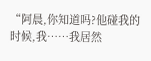“阿晨,你知道吗?他碰我的时候,我……我居然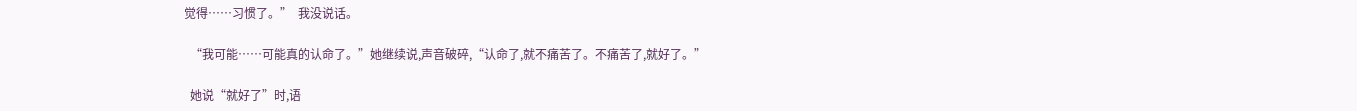觉得……习惯了。”  我没说话。

  “我可能……可能真的认命了。”她继续说,声音破碎,“认命了,就不痛苦了。不痛苦了,就好了。”

  她说“就好了”时,语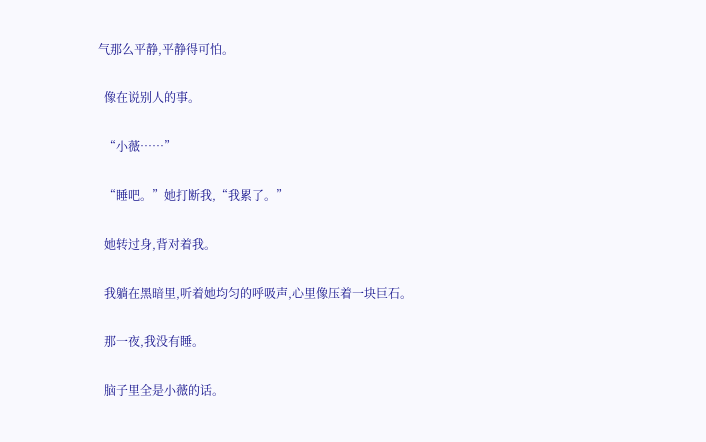气那么平静,平静得可怕。

  像在说别人的事。

  “小薇……”

  “睡吧。”她打断我,“我累了。”

  她转过身,背对着我。

  我躺在黑暗里,听着她均匀的呼吸声,心里像压着一块巨石。

  那一夜,我没有睡。

  脑子里全是小薇的话。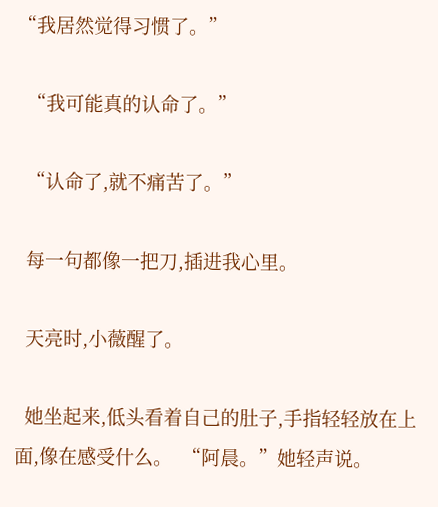“我居然觉得习惯了。”

  “我可能真的认命了。”

  “认命了,就不痛苦了。”

  每一句都像一把刀,插进我心里。

  天亮时,小薇醒了。

  她坐起来,低头看着自己的肚子,手指轻轻放在上面,像在感受什么。  “阿晨。”她轻声说。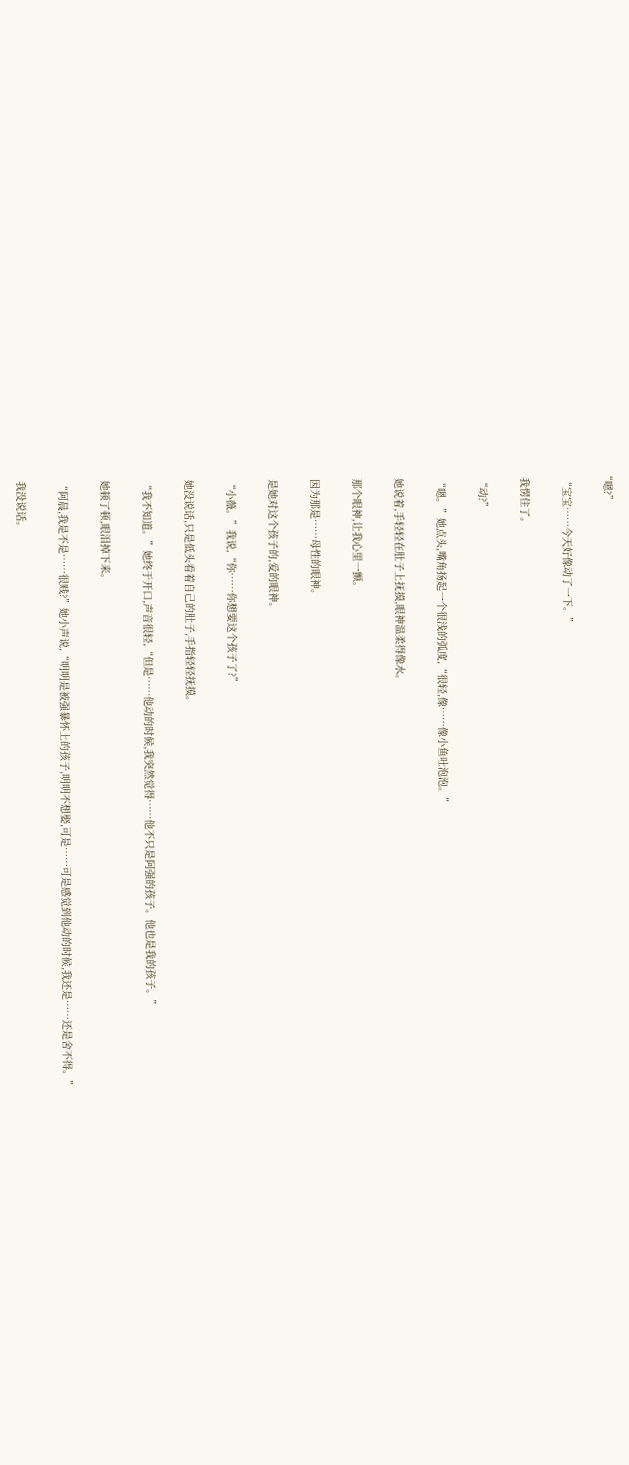“嗯?”

  “宝宝……今天好像动了一下。”

  我愣住了。

  “动?”

  “嗯。”她点头,嘴角扬起一个很浅的弧度,“很轻,像……像小鱼吐泡泡。”

  她说着,手轻轻在肚子上抚摸,眼神温柔得像水。

  那个眼神,让我心里一颤。

  因为那是……母性的眼神。

  是她对这个孩子的,爱的眼神。

  “小薇。”我说,“你……你想要这个孩子了?”

  她没说话,只是低头看着自己的肚子,手指轻轻抚摸。

  “我不知道。”她终于开口,声音很轻,“但是……他动的时候,我突然觉得……他不只是阿强的孩子。他也是我的孩子。”

  她顿了顿,眼泪掉下来。

  “阿晨,我是不是……很贱?”她小声说,“明明是被强暴怀上的孩子,明明不想娶,可是……可是感觉到他动的时候,我还是……还是舍不得。”

  我没说话。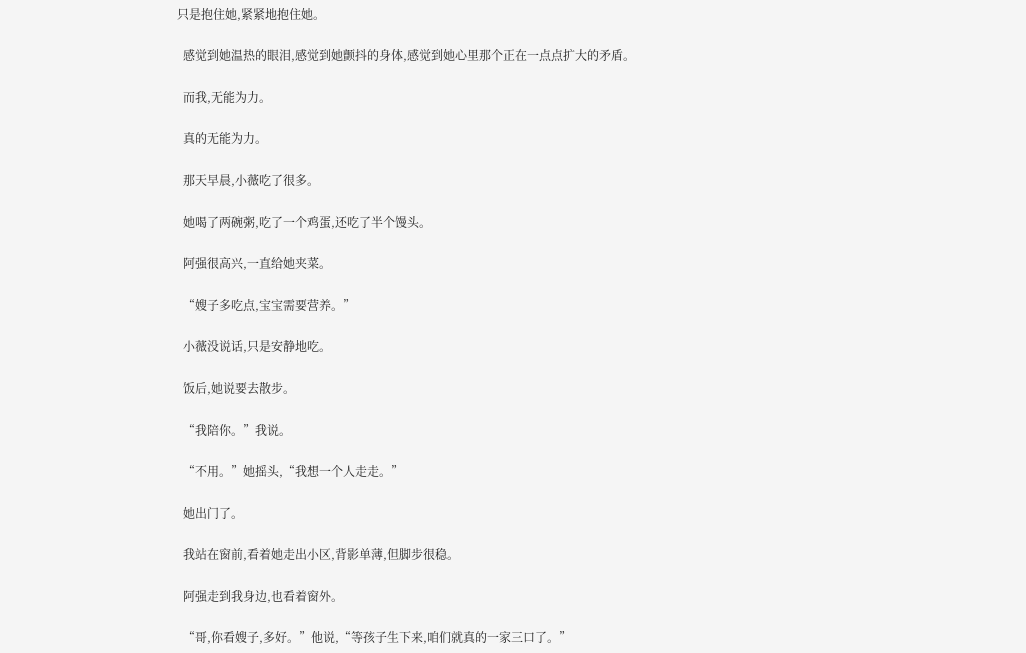只是抱住她,紧紧地抱住她。

  感觉到她温热的眼泪,感觉到她颤抖的身体,感觉到她心里那个正在一点点扩大的矛盾。

  而我,无能为力。

  真的无能为力。

  那天早晨,小薇吃了很多。

  她喝了两碗粥,吃了一个鸡蛋,还吃了半个馒头。

  阿强很高兴,一直给她夹菜。

  “嫂子多吃点,宝宝需要营养。”

  小薇没说话,只是安静地吃。

  饭后,她说要去散步。

  “我陪你。”我说。

  “不用。”她摇头,“我想一个人走走。”

  她出门了。

  我站在窗前,看着她走出小区,背影单薄,但脚步很稳。

  阿强走到我身边,也看着窗外。

  “哥,你看嫂子,多好。”他说,“等孩子生下来,咱们就真的一家三口了。”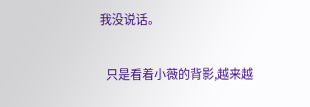我没说话。

  只是看着小薇的背影,越来越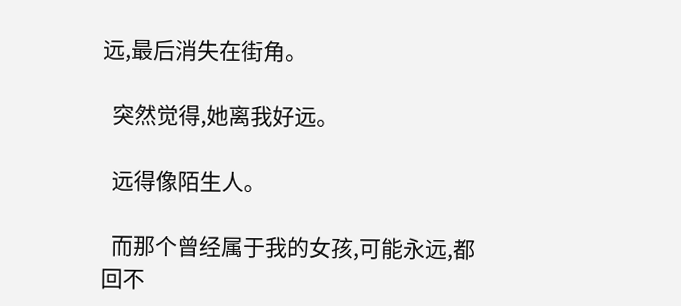远,最后消失在街角。

  突然觉得,她离我好远。

  远得像陌生人。

  而那个曾经属于我的女孩,可能永远,都回不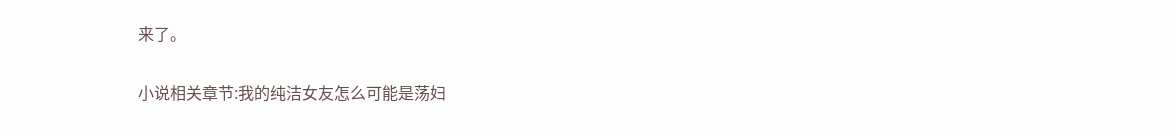来了。

小说相关章节:我的纯洁女友怎么可能是荡妇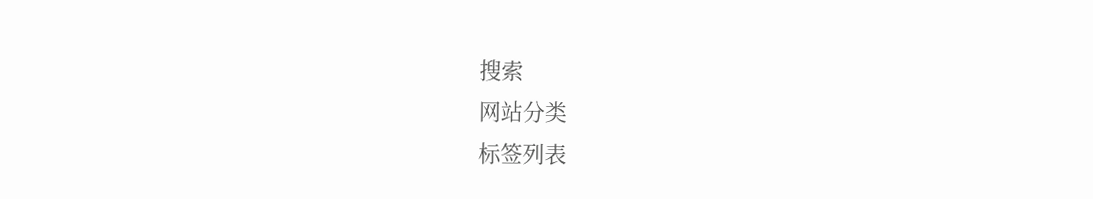搜索
网站分类
标签列表